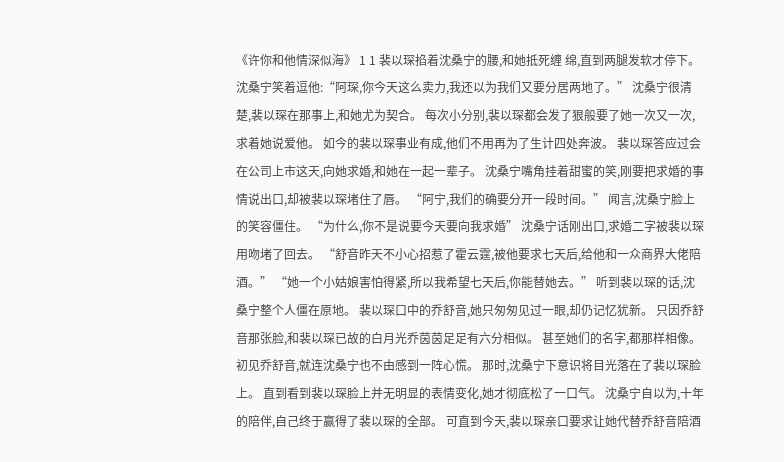《许你和他情深似海》 1 1 裴以琛掐着沈桑宁的腰,和她抵死缠 绵,直到两腿发软才停下。 沈桑宁笑着逗他:“阿琛,你今天这么卖力,我还以为我们又要分居两地了。” 沈桑宁很清楚,裴以琛在那事上,和她尤为契合。 每次小分别,裴以琛都会发了狠般要了她一次又一次,求着她说爱他。 如今的裴以琛事业有成,他们不用再为了生计四处奔波。 裴以琛答应过会在公司上市这天,向她求婚,和她在一起一辈子。 沈桑宁嘴角挂着甜蜜的笑,刚要把求婚的事情说出口,却被裴以琛堵住了唇。 “阿宁,我们的确要分开一段时间。” 闻言,沈桑宁脸上的笑容僵住。 “为什么,你不是说要今天要向我求婚” 沈桑宁话刚出口,求婚二字被裴以琛用吻堵了回去。 “舒音昨天不小心招惹了霍云霆,被他要求七天后,给他和一众商界大佬陪酒。” “她一个小姑娘害怕得紧,所以我希望七天后,你能替她去。” 听到裴以琛的话,沈桑宁整个人僵在原地。 裴以琛口中的乔舒音,她只匆匆见过一眼,却仍记忆犹新。 只因乔舒音那张脸,和裴以琛已故的白月光乔茵茵足足有六分相似。 甚至她们的名字,都那样相像。 初见乔舒音,就连沈桑宁也不由感到一阵心慌。 那时,沈桑宁下意识将目光落在了裴以琛脸上。 直到看到裴以琛脸上并无明显的表情变化,她才彻底松了一口气。 沈桑宁自以为,十年的陪伴,自己终于赢得了裴以琛的全部。 可直到今天,裴以琛亲口要求让她代替乔舒音陪酒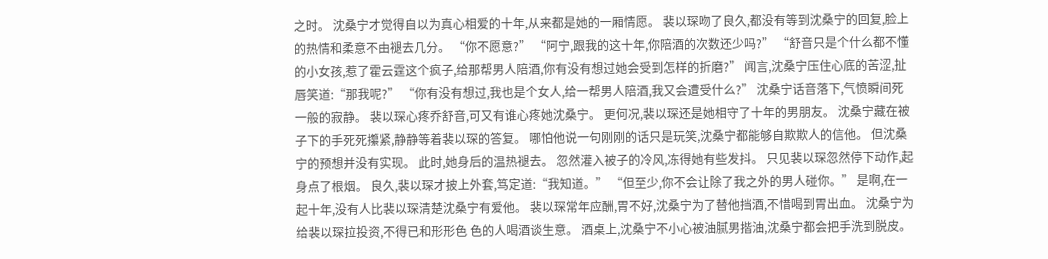之时。 沈桑宁才觉得自以为真心相爱的十年,从来都是她的一厢情愿。 裴以琛吻了良久,都没有等到沈桑宁的回复,脸上的热情和柔意不由褪去几分。 “你不愿意?” “阿宁,跟我的这十年,你陪酒的次数还少吗?” “舒音只是个什么都不懂的小女孩,惹了霍云霆这个疯子,给那帮男人陪酒,你有没有想过她会受到怎样的折磨?” 闻言,沈桑宁压住心底的苦涩,扯唇笑道:“那我呢?” “你有没有想过,我也是个女人,给一帮男人陪酒,我又会遭受什么?” 沈桑宁话音落下,气愤瞬间死一般的寂静。 裴以琛心疼乔舒音,可又有谁心疼她沈桑宁。 更何况,裴以琛还是她相守了十年的男朋友。 沈桑宁藏在被子下的手死死攥紧,静静等着裴以琛的答复。 哪怕他说一句刚刚的话只是玩笑,沈桑宁都能够自欺欺人的信他。 但沈桑宁的预想并没有实现。 此时,她身后的温热褪去。 忽然灌入被子的冷风,冻得她有些发抖。 只见裴以琛忽然停下动作,起身点了根烟。 良久,裴以琛才披上外套,笃定道:“我知道。” “但至少,你不会让除了我之外的男人碰你。” 是啊,在一起十年,没有人比裴以琛清楚沈桑宁有爱他。 裴以琛常年应酬,胃不好,沈桑宁为了替他挡酒,不惜喝到胃出血。 沈桑宁为给裴以琛拉投资,不得已和形形色 色的人喝酒谈生意。 酒桌上,沈桑宁不小心被油腻男揩油,沈桑宁都会把手洗到脱皮。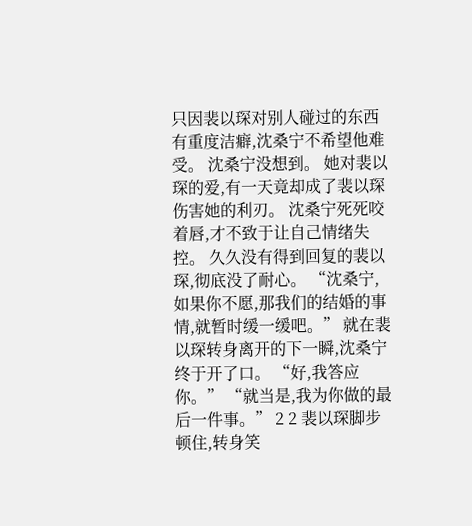只因裴以琛对别人碰过的东西有重度洁癖,沈桑宁不希望他难受。 沈桑宁没想到。 她对裴以琛的爱,有一天竟却成了裴以琛伤害她的利刃。 沈桑宁死死咬着唇,才不致于让自己情绪失控。 久久没有得到回复的裴以琛,彻底没了耐心。 “沈桑宁,如果你不愿,那我们的结婚的事情,就暂时缓一缓吧。” 就在裴以琛转身离开的下一瞬,沈桑宁终于开了口。 “好,我答应你。” “就当是,我为你做的最后一件事。” 2 2 裴以琛脚步顿住,转身笑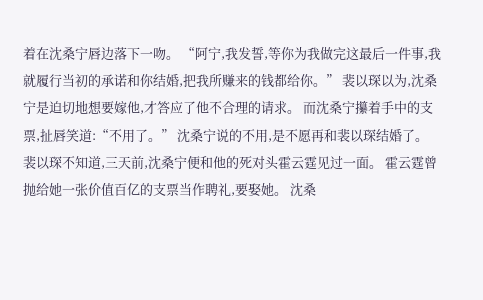着在沈桑宁唇边落下一吻。 “阿宁,我发誓,等你为我做完这最后一件事,我就履行当初的承诺和你结婚,把我所赚来的钱都给你。” 裴以琛以为,沈桑宁是迫切地想要嫁他,才答应了他不合理的请求。 而沈桑宁攥着手中的支票,扯唇笑道:“不用了。” 沈桑宁说的不用,是不愿再和裴以琛结婚了。 裴以琛不知道,三天前,沈桑宁便和他的死对头霍云霆见过一面。 霍云霆曾抛给她一张价值百亿的支票当作聘礼,要娶她。 沈桑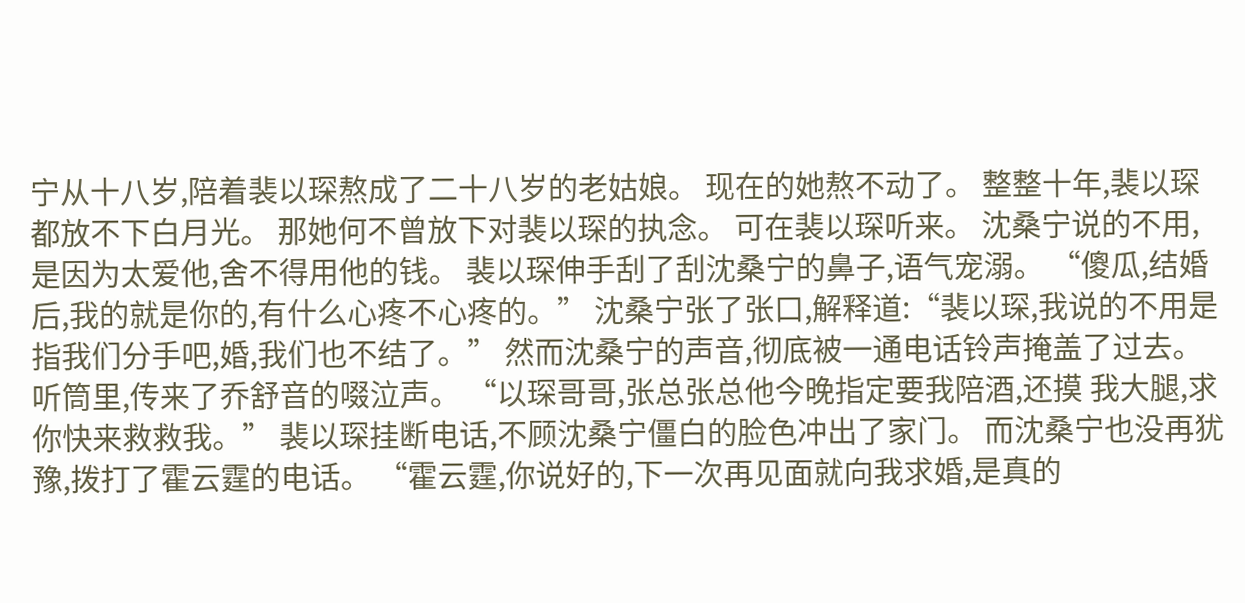宁从十八岁,陪着裴以琛熬成了二十八岁的老姑娘。 现在的她熬不动了。 整整十年,裴以琛都放不下白月光。 那她何不曾放下对裴以琛的执念。 可在裴以琛听来。 沈桑宁说的不用,是因为太爱他,舍不得用他的钱。 裴以琛伸手刮了刮沈桑宁的鼻子,语气宠溺。 “傻瓜,结婚后,我的就是你的,有什么心疼不心疼的。” 沈桑宁张了张口,解释道:“裴以琛,我说的不用是指我们分手吧,婚,我们也不结了。” 然而沈桑宁的声音,彻底被一通电话铃声掩盖了过去。 听筒里,传来了乔舒音的啜泣声。 “以琛哥哥,张总张总他今晚指定要我陪酒,还摸 我大腿,求你快来救救我。” 裴以琛挂断电话,不顾沈桑宁僵白的脸色冲出了家门。 而沈桑宁也没再犹豫,拨打了霍云霆的电话。 “霍云霆,你说好的,下一次再见面就向我求婚,是真的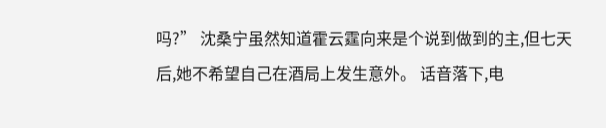吗?” 沈桑宁虽然知道霍云霆向来是个说到做到的主,但七天后,她不希望自己在酒局上发生意外。 话音落下,电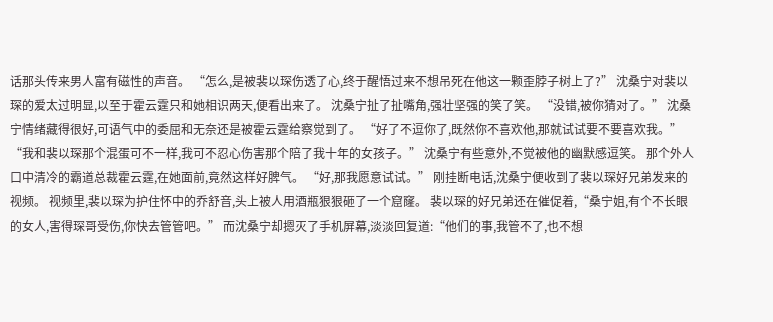话那头传来男人富有磁性的声音。 “怎么,是被裴以琛伤透了心,终于醒悟过来不想吊死在他这一颗歪脖子树上了?” 沈桑宁对裴以琛的爱太过明显,以至于霍云霆只和她相识两天,便看出来了。 沈桑宁扯了扯嘴角,强壮坚强的笑了笑。 “没错,被你猜对了。” 沈桑宁情绪藏得很好,可语气中的委屈和无奈还是被霍云霆给察觉到了。 “好了不逗你了,既然你不喜欢他,那就试试要不要喜欢我。” “我和裴以琛那个混蛋可不一样,我可不忍心伤害那个陪了我十年的女孩子。” 沈桑宁有些意外,不觉被他的幽默感逗笑。 那个外人口中清冷的霸道总裁霍云霆,在她面前,竟然这样好脾气。 “好,那我愿意试试。” 刚挂断电话,沈桑宁便收到了裴以琛好兄弟发来的视频。 视频里,裴以琛为护住怀中的乔舒音,头上被人用酒瓶狠狠砸了一个窟窿。 裴以琛的好兄弟还在催促着,“桑宁姐,有个不长眼的女人,害得琛哥受伤,你快去管管吧。” 而沈桑宁却摁灭了手机屏幕,淡淡回复道:“他们的事,我管不了,也不想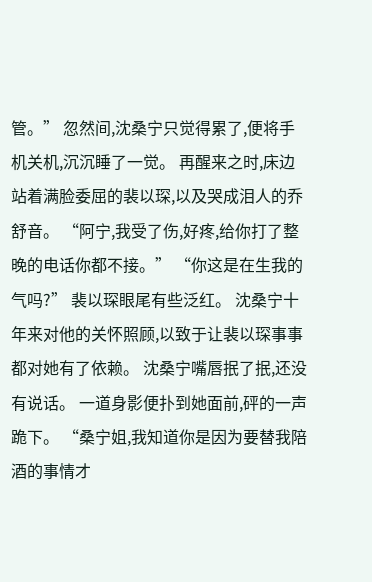管。” 忽然间,沈桑宁只觉得累了,便将手机关机,沉沉睡了一觉。 再醒来之时,床边站着满脸委屈的裴以琛,以及哭成泪人的乔舒音。 “阿宁,我受了伤,好疼,给你打了整晚的电话你都不接。” “你这是在生我的气吗?” 裴以琛眼尾有些泛红。 沈桑宁十年来对他的关怀照顾,以致于让裴以琛事事都对她有了依赖。 沈桑宁嘴唇抿了抿,还没有说话。 一道身影便扑到她面前,砰的一声跪下。 “桑宁姐,我知道你是因为要替我陪酒的事情才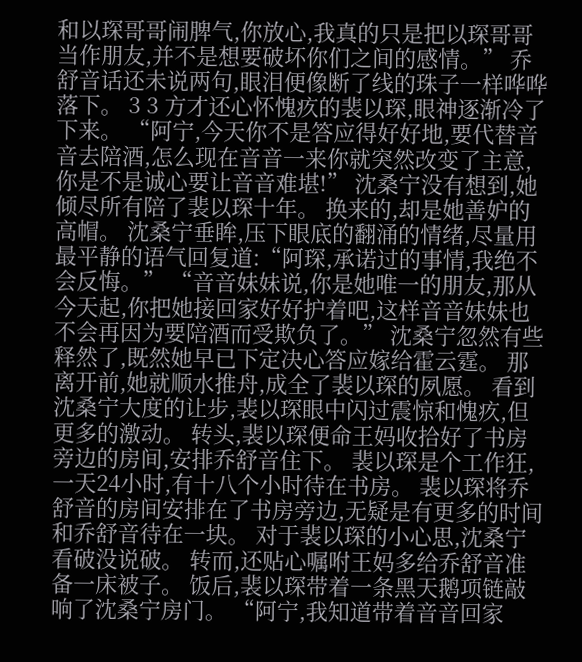和以琛哥哥闹脾气,你放心,我真的只是把以琛哥哥当作朋友,并不是想要破坏你们之间的感情。” 乔舒音话还未说两句,眼泪便像断了线的珠子一样哗哗落下。 3 3 方才还心怀愧疚的裴以琛,眼神逐渐冷了下来。 “阿宁,今天你不是答应得好好地,要代替音音去陪酒,怎么现在音音一来你就突然改变了主意,你是不是诚心要让音音难堪!” 沈桑宁没有想到,她倾尽所有陪了裴以琛十年。 换来的,却是她善妒的高帽。 沈桑宁垂眸,压下眼底的翻涌的情绪,尽量用最平静的语气回复道:“阿琛,承诺过的事情,我绝不会反悔。” “音音妹妹说,你是她唯一的朋友,那从今天起,你把她接回家好好护着吧,这样音音妹妹也不会再因为要陪酒而受欺负了。” 沈桑宁忽然有些释然了,既然她早已下定决心答应嫁给霍云霆。 那离开前,她就顺水推舟,成全了裴以琛的夙愿。 看到沈桑宁大度的让步,裴以琛眼中闪过震惊和愧疚,但更多的激动。 转头,裴以琛便命王妈收拾好了书房旁边的房间,安排乔舒音住下。 裴以琛是个工作狂,一天24小时,有十八个小时待在书房。 裴以琛将乔舒音的房间安排在了书房旁边,无疑是有更多的时间和乔舒音待在一块。 对于裴以琛的小心思,沈桑宁看破没说破。 转而,还贴心嘱咐王妈多给乔舒音准备一床被子。 饭后,裴以琛带着一条黑天鹅项链敲响了沈桑宁房门。 “阿宁,我知道带着音音回家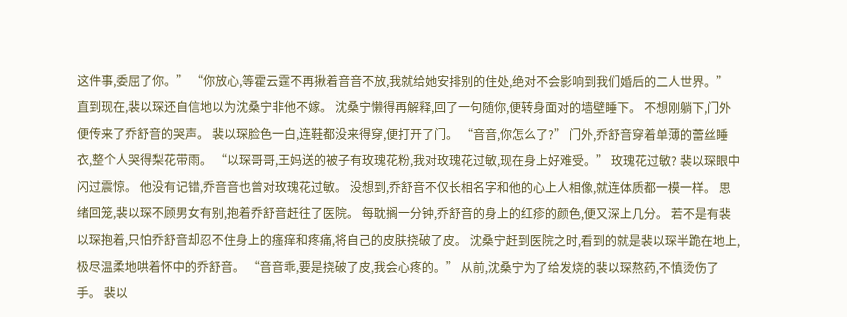这件事,委屈了你。” “你放心,等霍云霆不再揪着音音不放,我就给她安排别的住处,绝对不会影响到我们婚后的二人世界。” 直到现在,裴以琛还自信地以为沈桑宁非他不嫁。 沈桑宁懒得再解释,回了一句随你,便转身面对的墙壁睡下。 不想刚躺下,门外便传来了乔舒音的哭声。 裴以琛脸色一白,连鞋都没来得穿,便打开了门。 “音音,你怎么了?” 门外,乔舒音穿着单薄的蕾丝睡衣,整个人哭得梨花带雨。 “以琛哥哥,王妈送的被子有玫瑰花粉,我对玫瑰花过敏,现在身上好难受。” 玫瑰花过敏? 裴以琛眼中闪过震惊。 他没有记错,乔音音也曾对玫瑰花过敏。 没想到,乔舒音不仅长相名字和他的心上人相像,就连体质都一模一样。 思绪回笼,裴以琛不顾男女有别,抱着乔舒音赶往了医院。 每耽搁一分钟,乔舒音的身上的红疹的颜色,便又深上几分。 若不是有裴以琛抱着,只怕乔舒音却忍不住身上的瘙痒和疼痛,将自己的皮肤挠破了皮。 沈桑宁赶到医院之时,看到的就是裴以琛半跪在地上,极尽温柔地哄着怀中的乔舒音。 “音音乖,要是挠破了皮,我会心疼的。” 从前,沈桑宁为了给发烧的裴以琛熬药,不慎烫伤了手。 裴以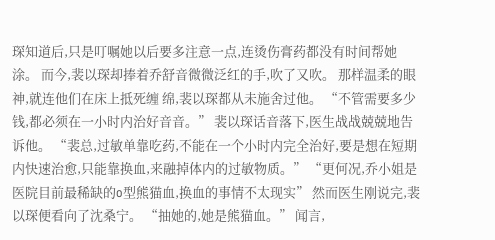琛知道后,只是叮嘱她以后要多注意一点,连烫伤膏药都没有时间帮她涂。 而今,裴以琛却捧着乔舒音微微泛红的手,吹了又吹。 那样温柔的眼神,就连他们在床上抵死缠 绵,裴以琛都从未施舍过他。 “不管需要多少钱,都必须在一小时内治好音音。” 裴以琛话音落下,医生战战兢兢地告诉他。 “裴总,过敏单靠吃药,不能在一个小时内完全治好,要是想在短期内快速治愈,只能靠换血,来融掉体内的过敏物质。” “更何况,乔小姐是医院目前最稀缺的o型熊猫血,换血的事情不太现实” 然而医生刚说完,裴以琛便看向了沈桑宁。 “抽她的,她是熊猫血。” 闻言,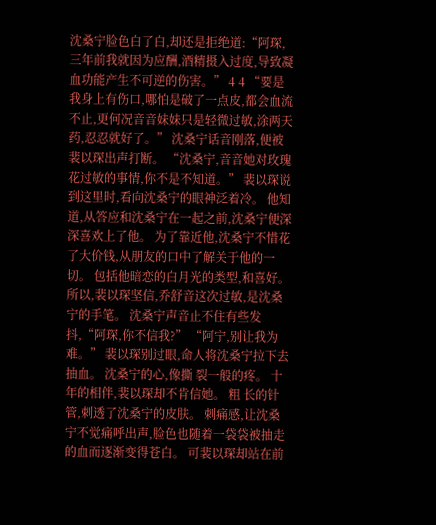沈桑宁脸色白了白,却还是拒绝道:“阿琛,三年前我就因为应酬,酒精摄入过度,导致凝血功能产生不可逆的伤害。” 4 4 “要是我身上有伤口,哪怕是破了一点皮,都会血流不止,更何况音音妹妹只是轻微过敏,涂两天药,忍忍就好了。” 沈桑宁话音刚落,便被裴以琛出声打断。 “沈桑宁,音音她对玫瑰花过敏的事情,你不是不知道。” 裴以琛说到这里时,看向沈桑宁的眼神泛着冷。 他知道,从答应和沈桑宁在一起之前,沈桑宁便深深喜欢上了他。 为了靠近他,沈桑宁不惜花了大价钱,从朋友的口中了解关于他的一切。 包括他暗恋的白月光的类型,和喜好。 所以,裴以琛坚信,乔舒音这次过敏,是沈桑宁的手笔。 沈桑宁声音止不住有些发抖,“阿琛,你不信我?” “阿宁,别让我为难。” 裴以琛别过眼,命人将沈桑宁拉下去抽血。 沈桑宁的心,像撕 裂一般的疼。 十年的相伴,裴以琛却不肯信她。 粗 长的针管,刺透了沈桑宁的皮肤。 刺痛感,让沈桑宁不觉痛呼出声,脸色也随着一袋袋被抽走的血而逐渐变得苍白。 可裴以琛却站在前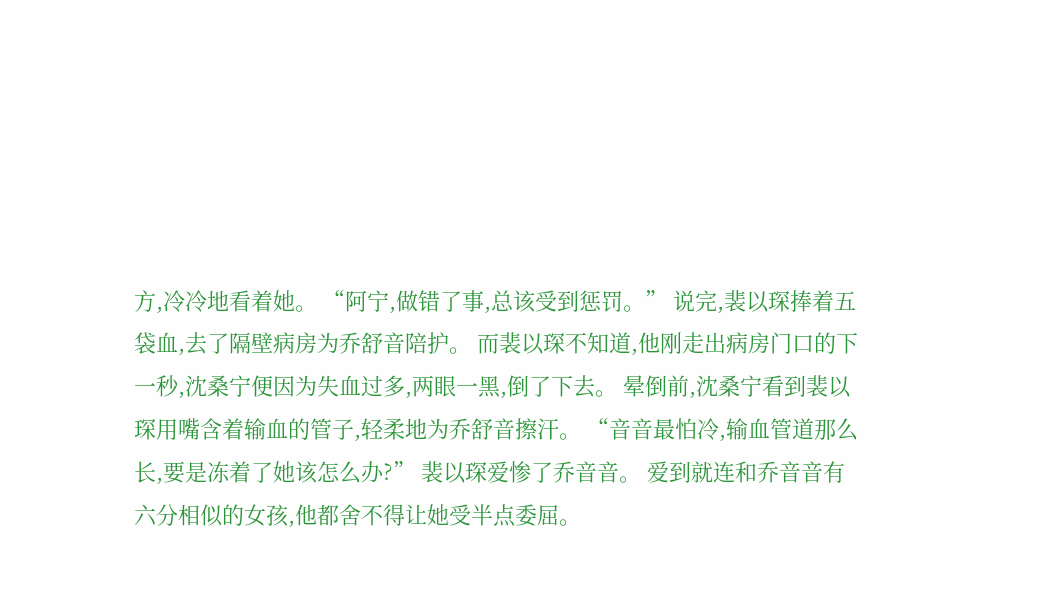方,冷冷地看着她。 “阿宁,做错了事,总该受到惩罚。” 说完,裴以琛捧着五袋血,去了隔壁病房为乔舒音陪护。 而裴以琛不知道,他刚走出病房门口的下一秒,沈桑宁便因为失血过多,两眼一黑,倒了下去。 晕倒前,沈桑宁看到裴以琛用嘴含着输血的管子,轻柔地为乔舒音擦汗。 “音音最怕冷,输血管道那么长,要是冻着了她该怎么办?” 裴以琛爱惨了乔音音。 爱到就连和乔音音有六分相似的女孩,他都舍不得让她受半点委屈。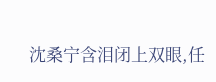沈桑宁含泪闭上双眼,任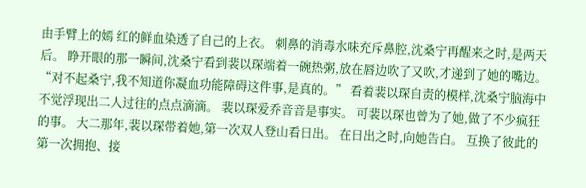由手臂上的嫣 红的鲜血染透了自己的上衣。 刺鼻的消毒水味充斥鼻腔,沈桑宁再醒来之时,是两天后。 睁开眼的那一瞬间,沈桑宁看到裴以琛端着一碗热粥,放在唇边吹了又吹,才递到了她的嘴边。 “对不起桑宁,我不知道你凝血功能障碍这件事,是真的。” 看着裴以琛自责的模样,沈桑宁脑海中不觉浮现出二人过往的点点滴滴。 裴以琛爱乔音音是事实。 可裴以琛也曾为了她,做了不少疯狂的事。 大二那年,裴以琛带着她,第一次双人登山看日出。 在日出之时,向她告白。 互换了彼此的第一次拥抱、接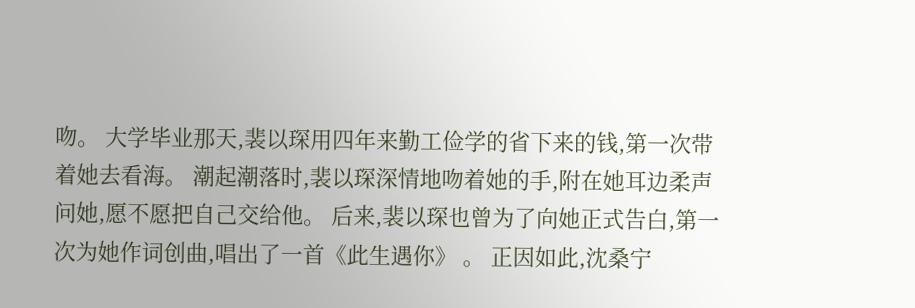吻。 大学毕业那天,裴以琛用四年来勤工俭学的省下来的钱,第一次带着她去看海。 潮起潮落时,裴以琛深情地吻着她的手,附在她耳边柔声问她,愿不愿把自己交给他。 后来,裴以琛也曾为了向她正式告白,第一次为她作词创曲,唱出了一首《此生遇你》 。 正因如此,沈桑宁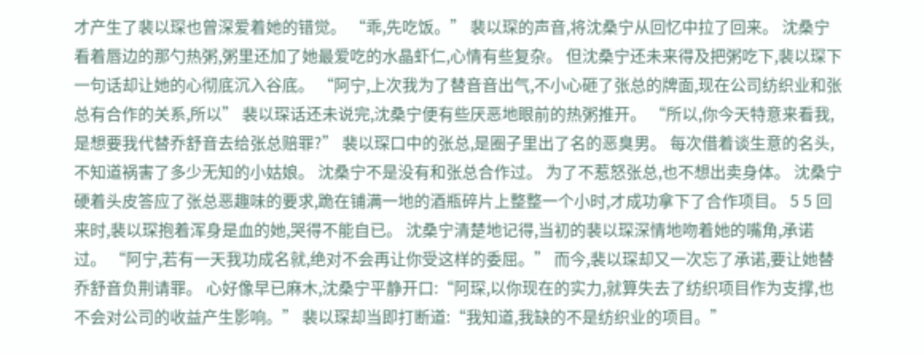才产生了裴以琛也曾深爱着她的错觉。 “乖,先吃饭。” 裴以琛的声音,将沈桑宁从回忆中拉了回来。 沈桑宁看着唇边的那勺热粥,粥里还加了她最爱吃的水晶虾仁,心情有些复杂。 但沈桑宁还未来得及把粥吃下,裴以琛下一句话却让她的心彻底沉入谷底。 “阿宁,上次我为了替音音出气,不小心砸了张总的牌面,现在公司纺织业和张总有合作的关系,所以” 裴以琛话还未说完,沈桑宁便有些厌恶地眼前的热粥推开。 “所以,你今天特意来看我,是想要我代替乔舒音去给张总赔罪?” 裴以琛口中的张总,是圈子里出了名的恶臭男。 每次借着谈生意的名头,不知道祸害了多少无知的小姑娘。 沈桑宁不是没有和张总合作过。 为了不惹怒张总,也不想出卖身体。 沈桑宁硬着头皮答应了张总恶趣味的要求,跪在铺满一地的酒瓶碎片上整整一个小时,才成功拿下了合作项目。 5 5 回来时,裴以琛抱着浑身是血的她,哭得不能自已。 沈桑宁清楚地记得,当初的裴以琛深情地吻着她的嘴角,承诺过。 “阿宁,若有一天我功成名就,绝对不会再让你受这样的委屈。” 而今,裴以琛却又一次忘了承诺,要让她替乔舒音负荆请罪。 心好像早已麻木,沈桑宁平静开口:“阿琛,以你现在的实力,就算失去了纺织项目作为支撑,也不会对公司的收益产生影响。” 裴以琛却当即打断道:“我知道,我缺的不是纺织业的项目。”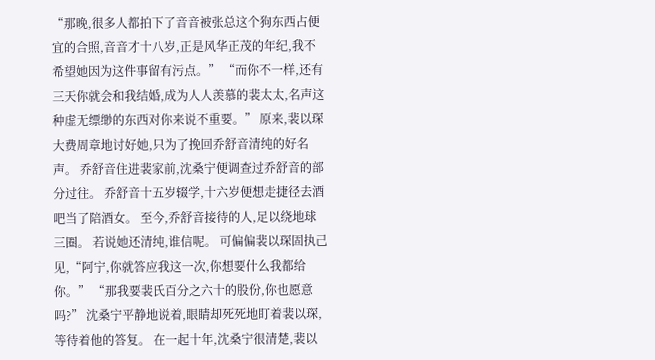“那晚,很多人都拍下了音音被张总这个狗东西占便宜的合照,音音才十八岁,正是风华正茂的年纪,我不希望她因为这件事留有污点。” “而你不一样,还有三天你就会和我结婚,成为人人羡慕的裴太太,名声这种虚无缥缈的东西对你来说不重要。” 原来,裴以琛大费周章地讨好她,只为了挽回乔舒音清纯的好名声。 乔舒音住进裴家前,沈桑宁便调查过乔舒音的部分过往。 乔舒音十五岁辍学,十六岁便想走捷径去酒吧当了陪酒女。 至今,乔舒音接待的人,足以绕地球三圈。 若说她还清纯,谁信呢。 可偏偏裴以琛固执己见,“阿宁,你就答应我这一次,你想要什么我都给你。” “那我要裴氏百分之六十的股份,你也愿意吗?” 沈桑宁平静地说着,眼睛却死死地盯着裴以琛,等待着他的答复。 在一起十年,沈桑宁很清楚,裴以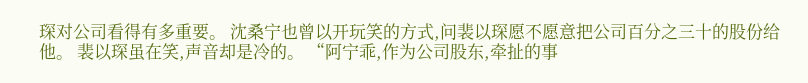琛对公司看得有多重要。 沈桑宁也曾以开玩笑的方式,问裴以琛愿不愿意把公司百分之三十的股份给他。 裴以琛虽在笑,声音却是冷的。 “阿宁乖,作为公司股东,牵扯的事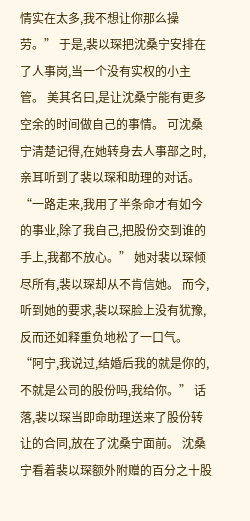情实在太多,我不想让你那么操劳。” 于是,裴以琛把沈桑宁安排在了人事岗,当一个没有实权的小主管。 美其名曰,是让沈桑宁能有更多空余的时间做自己的事情。 可沈桑宁清楚记得,在她转身去人事部之时,亲耳听到了裴以琛和助理的对话。 “一路走来,我用了半条命才有如今的事业,除了我自己,把股份交到谁的手上,我都不放心。” 她对裴以琛倾尽所有,裴以琛却从不肯信她。 而今,听到她的要求,裴以琛脸上没有犹豫,反而还如释重负地松了一口气。 “阿宁,我说过,结婚后我的就是你的,不就是公司的股份吗,我给你。” 话落,裴以琛当即命助理送来了股份转让的合同,放在了沈桑宁面前。 沈桑宁看着裴以琛额外附赠的百分之十股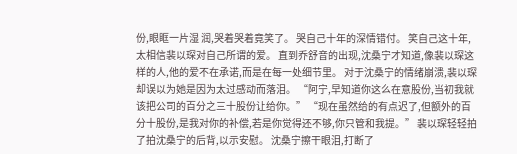份,眼眶一片湿 润,哭着哭着竟笑了。 哭自己十年的深情错付。 笑自己这十年,太相信裴以琛对自己所谓的爱。 直到乔舒音的出现,沈桑宁才知道,像裴以琛这样的人,他的爱不在承诺,而是在每一处细节里。 对于沈桑宁的情绪崩溃,裴以琛却误以为她是因为太过感动而落泪。 “阿宁,早知道你这么在意股份,当初我就该把公司的百分之三十股份让给你。” “现在虽然给的有点迟了,但额外的百分十股份,是我对你的补偿,若是你觉得还不够,你只管和我提。” 裴以琛轻轻拍了拍沈桑宁的后背,以示安慰。 沈桑宁擦干眼泪,打断了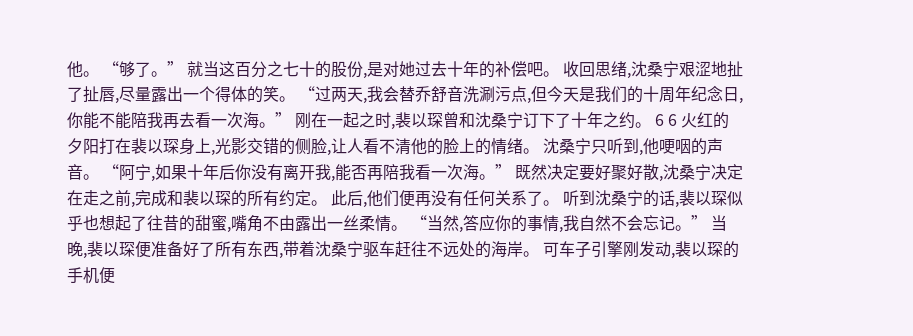他。 “够了。” 就当这百分之七十的股份,是对她过去十年的补偿吧。 收回思绪,沈桑宁艰涩地扯了扯唇,尽量露出一个得体的笑。 “过两天,我会替乔舒音洗涮污点,但今天是我们的十周年纪念日,你能不能陪我再去看一次海。” 刚在一起之时,裴以琛曾和沈桑宁订下了十年之约。 6 6 火红的夕阳打在裴以琛身上,光影交错的侧脸,让人看不清他的脸上的情绪。 沈桑宁只听到,他哽咽的声音。 “阿宁,如果十年后你没有离开我,能否再陪我看一次海。” 既然决定要好聚好散,沈桑宁决定在走之前,完成和裴以琛的所有约定。 此后,他们便再没有任何关系了。 听到沈桑宁的话,裴以琛似乎也想起了往昔的甜蜜,嘴角不由露出一丝柔情。 “当然,答应你的事情,我自然不会忘记。” 当晚,裴以琛便准备好了所有东西,带着沈桑宁驱车赶往不远处的海岸。 可车子引擎刚发动,裴以琛的手机便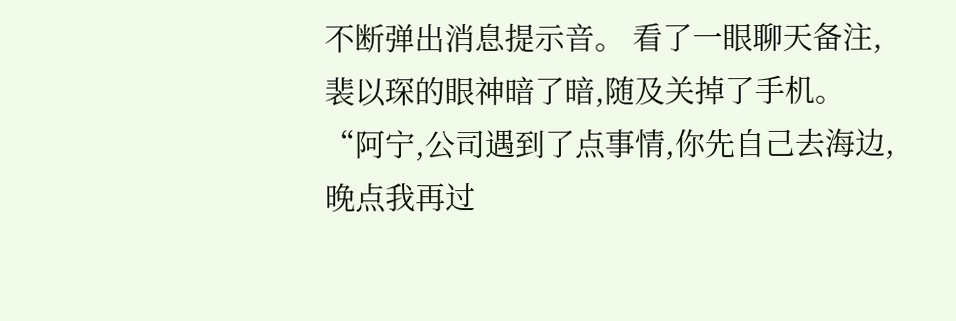不断弹出消息提示音。 看了一眼聊天备注,裴以琛的眼神暗了暗,随及关掉了手机。 “阿宁,公司遇到了点事情,你先自己去海边,晚点我再过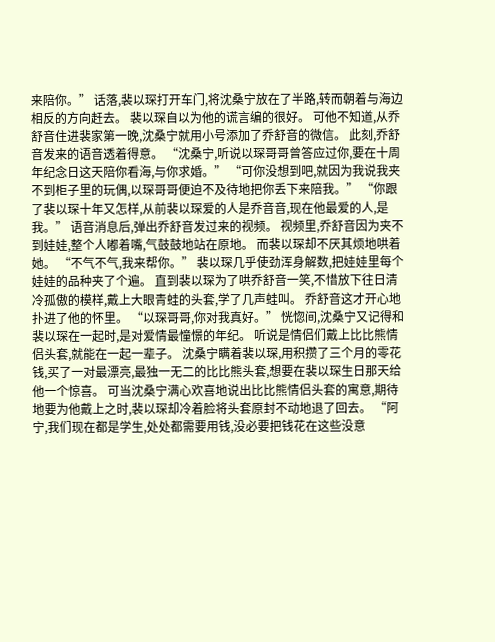来陪你。” 话落,裴以琛打开车门,将沈桑宁放在了半路,转而朝着与海边相反的方向赶去。 裴以琛自以为他的谎言编的很好。 可他不知道,从乔舒音住进裴家第一晚,沈桑宁就用小号添加了乔舒音的微信。 此刻,乔舒音发来的语音透着得意。 “沈桑宁,听说以琛哥哥曾答应过你,要在十周年纪念日这天陪你看海,与你求婚。” “可你没想到吧,就因为我说我夹不到柜子里的玩偶,以琛哥哥便迫不及待地把你丢下来陪我。” “你跟了裴以琛十年又怎样,从前裴以琛爱的人是乔音音,现在他最爱的人,是我。” 语音消息后,弹出乔舒音发过来的视频。 视频里,乔舒音因为夹不到娃娃,整个人嘟着嘴,气鼓鼓地站在原地。 而裴以琛却不厌其烦地哄着她。 “不气不气,我来帮你。” 裴以琛几乎使劲浑身解数,把娃娃里每个娃娃的品种夹了个遍。 直到裴以琛为了哄乔舒音一笑,不惜放下往日清冷孤傲的模样,戴上大眼青蛙的头套,学了几声蛙叫。 乔舒音这才开心地扑进了他的怀里。 “以琛哥哥,你对我真好。” 恍惚间,沈桑宁又记得和裴以琛在一起时,是对爱情最憧憬的年纪。 听说是情侣们戴上比比熊情侣头套,就能在一起一辈子。 沈桑宁瞒着裴以琛,用积攒了三个月的零花钱,买了一对最漂亮,最独一无二的比比熊头套,想要在裴以琛生日那天给他一个惊喜。 可当沈桑宁满心欢喜地说出比比熊情侣头套的寓意,期待地要为他戴上之时,裴以琛却冷着脸将头套原封不动地退了回去。 “阿宁,我们现在都是学生,处处都需要用钱,没必要把钱花在这些没意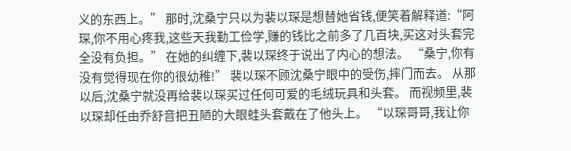义的东西上。” 那时,沈桑宁只以为裴以琛是想替她省钱,便笑着解释道:“阿琛,你不用心疼我,这些天我勤工俭学,赚的钱比之前多了几百块,买这对头套完全没有负担。” 在她的纠缠下,裴以琛终于说出了内心的想法。 “桑宁,你有没有觉得现在你的很幼稚!” 裴以琛不顾沈桑宁眼中的受伤,摔门而去。 从那以后,沈桑宁就没再给裴以琛买过任何可爱的毛绒玩具和头套。 而视频里,裴以琛却任由乔舒音把丑陋的大眼蛙头套戴在了他头上。 “以琛哥哥,我让你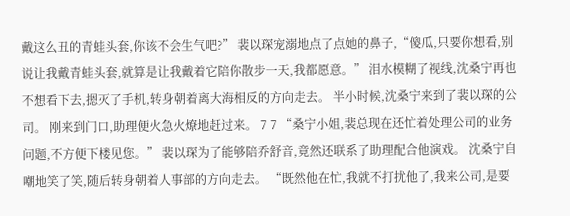戴这么丑的青蛙头套,你该不会生气吧?” 裴以琛宠溺地点了点她的鼻子,“傻瓜,只要你想看,别说让我戴青蛙头套,就算是让我戴着它陪你散步一天,我都愿意。” 泪水模糊了视线,沈桑宁再也不想看下去,摁灭了手机,转身朝着离大海相反的方向走去。 半小时候,沈桑宁来到了裴以琛的公司。 刚来到门口,助理便火急火燎地赶过来。 7 7 “桑宁小姐,裴总现在还忙着处理公司的业务问题,不方便下楼见您。” 裴以琛为了能够陪乔舒音,竟然还联系了助理配合他演戏。 沈桑宁自嘲地笑了笑,随后转身朝着人事部的方向走去。 “既然他在忙,我就不打扰他了,我来公司,是要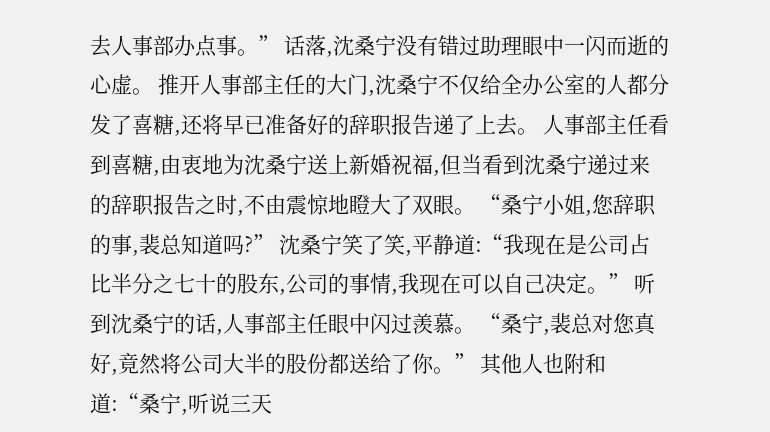去人事部办点事。” 话落,沈桑宁没有错过助理眼中一闪而逝的心虚。 推开人事部主任的大门,沈桑宁不仅给全办公室的人都分发了喜糖,还将早已准备好的辞职报告递了上去。 人事部主任看到喜糖,由衷地为沈桑宁送上新婚祝福,但当看到沈桑宁递过来的辞职报告之时,不由震惊地瞪大了双眼。 “桑宁小姐,您辞职的事,裴总知道吗?” 沈桑宁笑了笑,平静道:“我现在是公司占比半分之七十的股东,公司的事情,我现在可以自己决定。” 听到沈桑宁的话,人事部主任眼中闪过羡慕。 “桑宁,裴总对您真好,竟然将公司大半的股份都送给了你。” 其他人也附和道:“桑宁,听说三天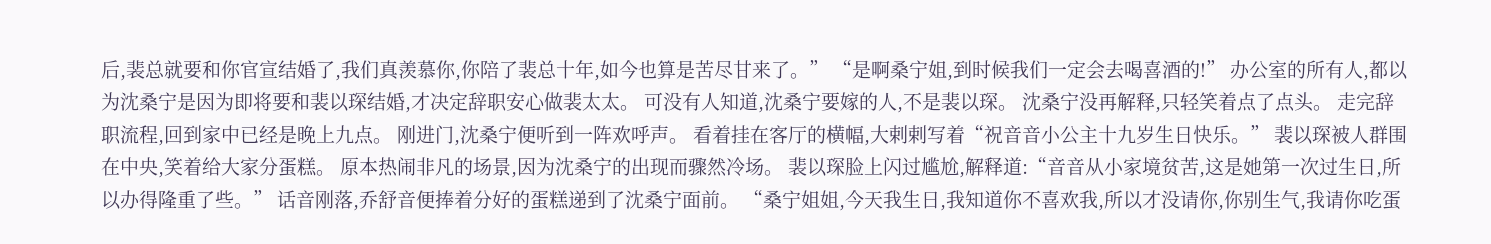后,裴总就要和你官宣结婚了,我们真羡慕你,你陪了裴总十年,如今也算是苦尽甘来了。” “是啊桑宁姐,到时候我们一定会去喝喜酒的!” 办公室的所有人,都以为沈桑宁是因为即将要和裴以琛结婚,才决定辞职安心做裴太太。 可没有人知道,沈桑宁要嫁的人,不是裴以琛。 沈桑宁没再解释,只轻笑着点了点头。 走完辞职流程,回到家中已经是晚上九点。 刚进门,沈桑宁便听到一阵欢呼声。 看着挂在客厅的横幅,大剌剌写着“祝音音小公主十九岁生日快乐。” 裴以琛被人群围在中央,笑着给大家分蛋糕。 原本热闹非凡的场景,因为沈桑宁的出现而骤然冷场。 裴以琛脸上闪过尴尬,解释道:“音音从小家境贫苦,这是她第一次过生日,所以办得隆重了些。” 话音刚落,乔舒音便捧着分好的蛋糕递到了沈桑宁面前。 “桑宁姐姐,今天我生日,我知道你不喜欢我,所以才没请你,你别生气,我请你吃蛋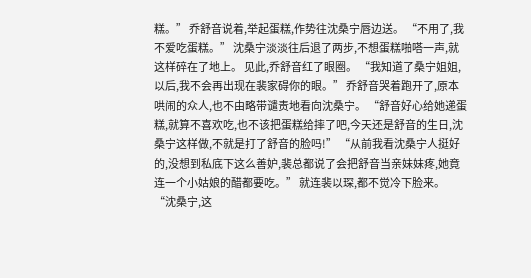糕。” 乔舒音说着,举起蛋糕,作势往沈桑宁唇边送。 “不用了,我不爱吃蛋糕。” 沈桑宁淡淡往后退了两步,不想蛋糕啪嗒一声,就这样碎在了地上。 见此,乔舒音红了眼圈。 “我知道了桑宁姐姐,以后,我不会再出现在裴家碍你的眼。” 乔舒音哭着跑开了,原本哄闹的众人,也不由略带谴责地看向沈桑宁。 “舒音好心给她递蛋糕,就算不喜欢吃,也不该把蛋糕给摔了吧,今天还是舒音的生日,沈桑宁这样做,不就是打了舒音的脸吗!” “从前我看沈桑宁人挺好的,没想到私底下这么善妒,裴总都说了会把舒音当亲妹妹疼,她竟连一个小姑娘的醋都要吃。” 就连裴以琛,都不觉冷下脸来。 “沈桑宁,这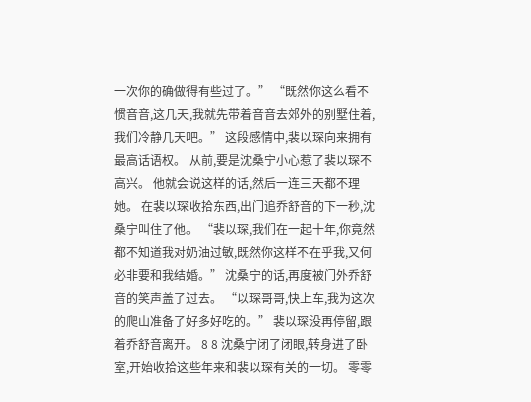一次你的确做得有些过了。” “既然你这么看不惯音音,这几天,我就先带着音音去郊外的别墅住着,我们冷静几天吧。” 这段感情中,裴以琛向来拥有最高话语权。 从前,要是沈桑宁小心惹了裴以琛不高兴。 他就会说这样的话,然后一连三天都不理她。 在裴以琛收拾东西,出门追乔舒音的下一秒,沈桑宁叫住了他。 “裴以琛,我们在一起十年,你竟然都不知道我对奶油过敏,既然你这样不在乎我,又何必非要和我结婚。” 沈桑宁的话,再度被门外乔舒音的笑声盖了过去。 “以琛哥哥,快上车,我为这次的爬山准备了好多好吃的。” 裴以琛没再停留,跟着乔舒音离开。 8 8 沈桑宁闭了闭眼,转身进了卧室,开始收拾这些年来和裴以琛有关的一切。 零零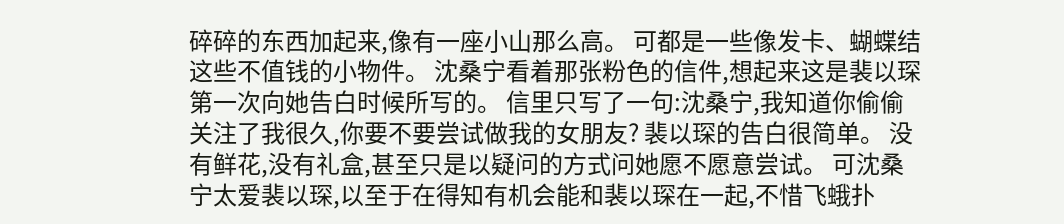碎碎的东西加起来,像有一座小山那么高。 可都是一些像发卡、蝴蝶结这些不值钱的小物件。 沈桑宁看着那张粉色的信件,想起来这是裴以琛第一次向她告白时候所写的。 信里只写了一句:沈桑宁,我知道你偷偷关注了我很久,你要不要尝试做我的女朋友? 裴以琛的告白很简单。 没有鲜花,没有礼盒,甚至只是以疑问的方式问她愿不愿意尝试。 可沈桑宁太爱裴以琛,以至于在得知有机会能和裴以琛在一起,不惜飞蛾扑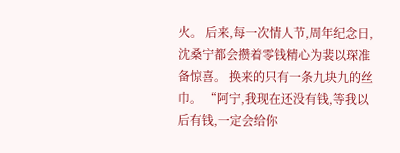火。 后来,每一次情人节,周年纪念日,沈桑宁都会攒着零钱精心为裴以琛准备惊喜。 换来的只有一条九块九的丝巾。 “阿宁,我现在还没有钱,等我以后有钱,一定会给你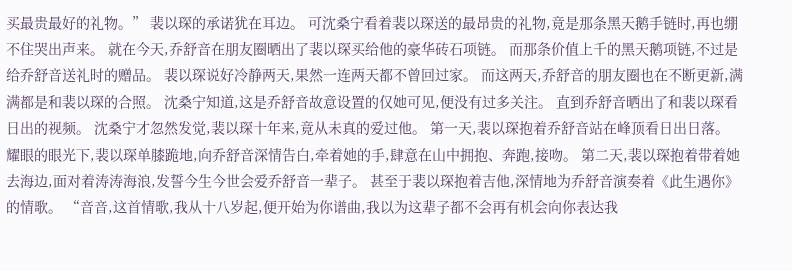买最贵最好的礼物。” 裴以琛的承诺犹在耳边。 可沈桑宁看着裴以琛送的最昂贵的礼物,竟是那条黑天鹅手链时,再也绷不住哭出声来。 就在今天,乔舒音在朋友圈晒出了裴以琛买给他的豪华砖石项链。 而那条价值上千的黑天鹅项链,不过是给乔舒音送礼时的赠品。 裴以琛说好冷静两天,果然一连两天都不曾回过家。 而这两天,乔舒音的朋友圈也在不断更新,满满都是和裴以琛的合照。 沈桑宁知道,这是乔舒音故意设置的仅她可见,便没有过多关注。 直到乔舒音晒出了和裴以琛看日出的视频。 沈桑宁才忽然发觉,裴以琛十年来,竟从未真的爱过他。 第一天,裴以琛抱着乔舒音站在峰顶看日出日落。 耀眼的眼光下,裴以琛单膝跪地,向乔舒音深情告白,牵着她的手,肆意在山中拥抱、奔跑,接吻。 第二天,裴以琛抱着带着她去海边,面对着涛涛海浪,发誓今生今世会爱乔舒音一辈子。 甚至于裴以琛抱着吉他,深情地为乔舒音演奏着《此生遇你》的情歌。 “音音,这首情歌,我从十八岁起,便开始为你谱曲,我以为这辈子都不会再有机会向你表达我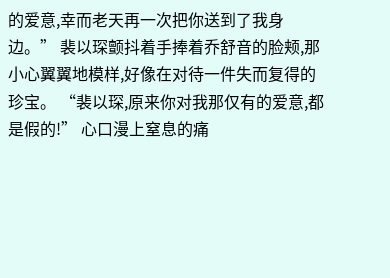的爱意,幸而老天再一次把你送到了我身边。” 裴以琛颤抖着手捧着乔舒音的脸颊,那小心翼翼地模样,好像在对待一件失而复得的珍宝。 “裴以琛,原来你对我那仅有的爱意,都是假的!” 心口漫上窒息的痛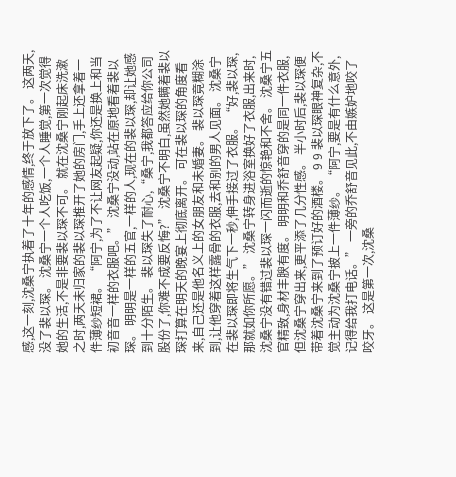感,这一刻,沈桑宁执着了十年的感情,终于放下了。 这两天,没了裴以琛。 沈桑宁一个人吃饭,一个人睡觉,第一次觉得她的生活,不是非要裴以琛不可。 就在沈桑宁刚起床洗漱之时,两天未归家的裴以琛推开了她的房门,手上还拿着一件薄纱短裙。 “阿宁,为了不让网友起疑,你还是换上和当初音音一样的衣服吧。” 沈桑宁没动,站在原地看着裴以琛。 明明是一样的五官,一样的人,现在的裴以琛,却让她感到十分陌生。 裴以琛失了耐心,“桑宁,我都答应给你公司股份了,你难不成要反悔?” 沈桑宁不明白,虽然她瞒着裴以琛打算在明天的晚宴上彻底离开。 可在裴以琛的角度看来,自己还是他名义上的女朋友和未婚妻。 裴以琛竟糊涂到,让他穿着这样露骨的衣服,去和别的男人见面。 沈桑宁在裴以琛即将生气下一秒,伸手接过了衣服。 “好,裴以琛,那就如你所愿。” 沈桑宁转身进浴室换好了衣服,出来时,沈桑宁没有错过裴以琛一闪而逝的惊艳和不舍。 沈桑宁五官精致,身材丰腴有度。 明明和乔舒音穿的是同一件衣服,但沈桑宁穿出来,更平添了几分性感。 半小时后,裴以琛便带着沈桑宁来到了预订好的酒楼。 9 9 裴以琛眼神复杂,不觉主动为沈桑宁披上一件薄纱。 “阿宁,要是有什么意外,记得给我打电话。” 一旁的乔舒音见此,不由嫉妒地咬了咬牙。 这是第一次,沈桑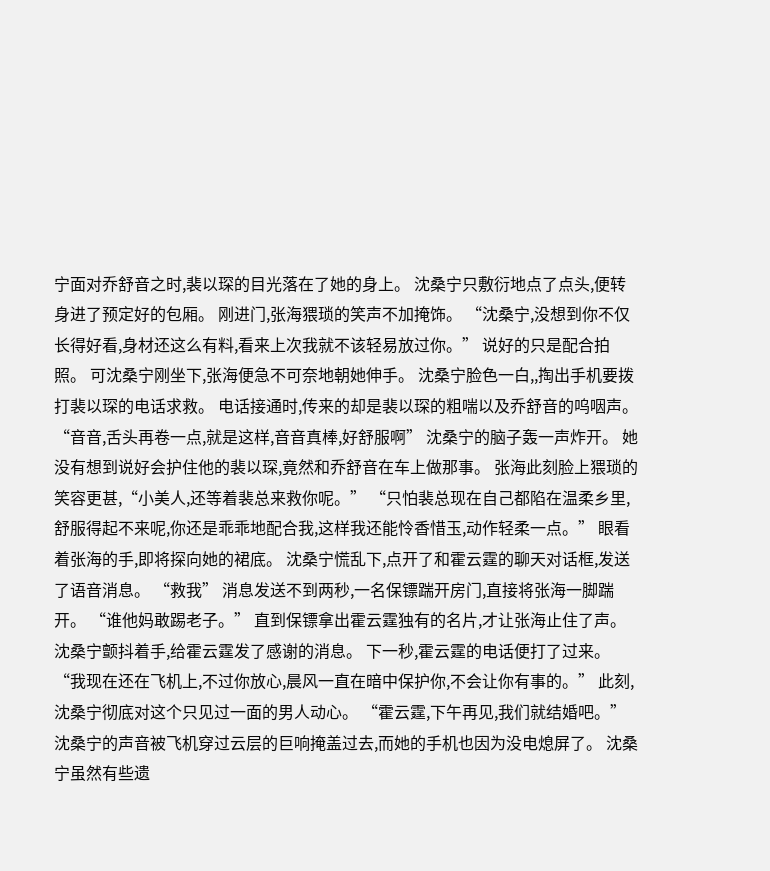宁面对乔舒音之时,裴以琛的目光落在了她的身上。 沈桑宁只敷衍地点了点头,便转身进了预定好的包厢。 刚进门,张海猥琐的笑声不加掩饰。 “沈桑宁,没想到你不仅长得好看,身材还这么有料,看来上次我就不该轻易放过你。” 说好的只是配合拍照。 可沈桑宁刚坐下,张海便急不可奈地朝她伸手。 沈桑宁脸色一白,,掏出手机要拨打裴以琛的电话求救。 电话接通时,传来的却是裴以琛的粗喘以及乔舒音的呜咽声。 “音音,舌头再卷一点,就是这样,音音真棒,好舒服啊” 沈桑宁的脑子轰一声炸开。 她没有想到说好会护住他的裴以琛,竟然和乔舒音在车上做那事。 张海此刻脸上猥琐的笑容更甚,“小美人,还等着裴总来救你呢。” “只怕裴总现在自己都陷在温柔乡里,舒服得起不来呢,你还是乖乖地配合我,这样我还能怜香惜玉,动作轻柔一点。” 眼看着张海的手,即将探向她的裙底。 沈桑宁慌乱下,点开了和霍云霆的聊天对话框,发送了语音消息。 “救我” 消息发送不到两秒,一名保镖踹开房门,直接将张海一脚踹开。 “谁他妈敢踢老子。” 直到保镖拿出霍云霆独有的名片,才让张海止住了声。 沈桑宁颤抖着手,给霍云霆发了感谢的消息。 下一秒,霍云霆的电话便打了过来。 “我现在还在飞机上,不过你放心,晨风一直在暗中保护你,不会让你有事的。” 此刻,沈桑宁彻底对这个只见过一面的男人动心。 “霍云霆,下午再见,我们就结婚吧。” 沈桑宁的声音被飞机穿过云层的巨响掩盖过去,而她的手机也因为没电熄屏了。 沈桑宁虽然有些遗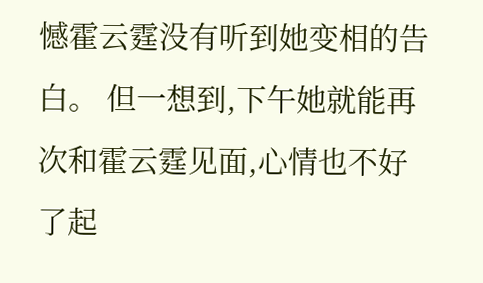憾霍云霆没有听到她变相的告白。 但一想到,下午她就能再次和霍云霆见面,心情也不好了起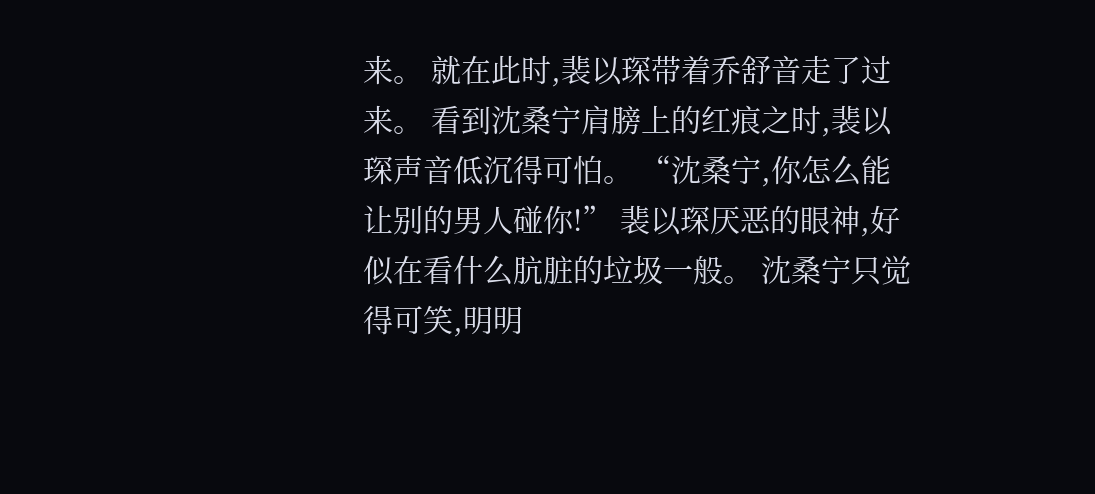来。 就在此时,裴以琛带着乔舒音走了过来。 看到沈桑宁肩膀上的红痕之时,裴以琛声音低沉得可怕。 “沈桑宁,你怎么能让别的男人碰你!” 裴以琛厌恶的眼神,好似在看什么肮脏的垃圾一般。 沈桑宁只觉得可笑,明明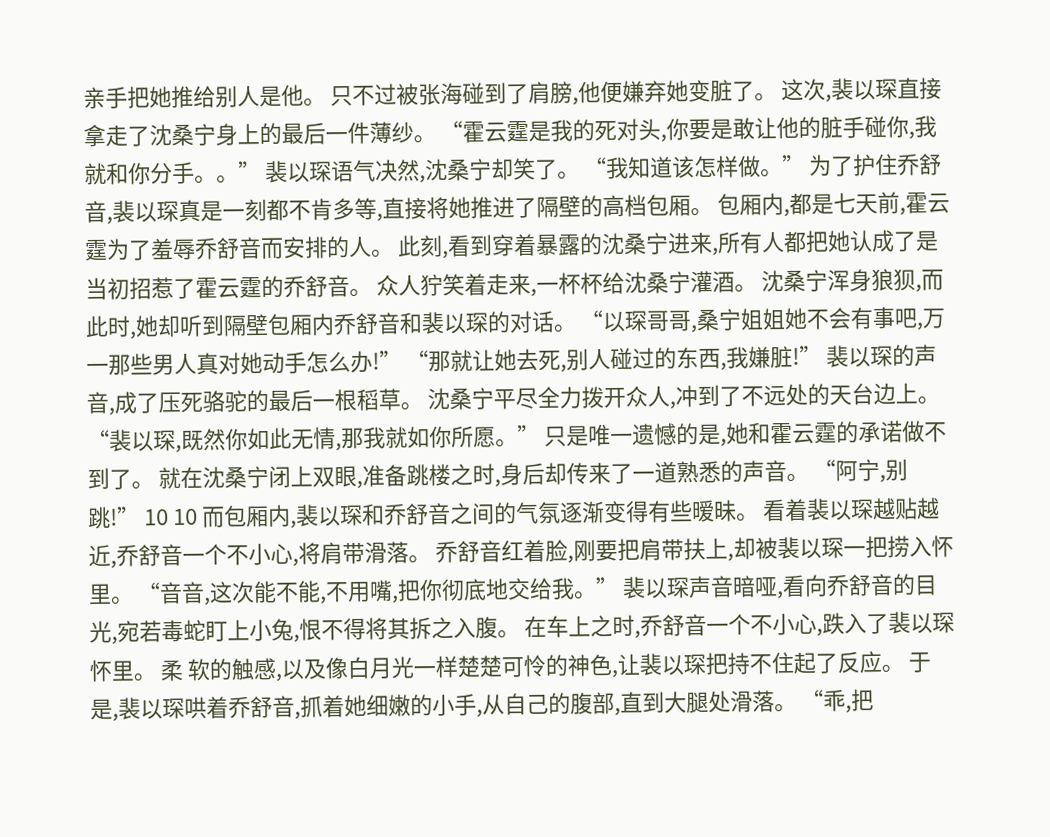亲手把她推给别人是他。 只不过被张海碰到了肩膀,他便嫌弃她变脏了。 这次,裴以琛直接拿走了沈桑宁身上的最后一件薄纱。 “霍云霆是我的死对头,你要是敢让他的脏手碰你,我就和你分手。。” 裴以琛语气决然,沈桑宁却笑了。 “我知道该怎样做。” 为了护住乔舒音,裴以琛真是一刻都不肯多等,直接将她推进了隔壁的高档包厢。 包厢内,都是七天前,霍云霆为了羞辱乔舒音而安排的人。 此刻,看到穿着暴露的沈桑宁进来,所有人都把她认成了是当初招惹了霍云霆的乔舒音。 众人狞笑着走来,一杯杯给沈桑宁灌酒。 沈桑宁浑身狼狈,而此时,她却听到隔壁包厢内乔舒音和裴以琛的对话。 “以琛哥哥,桑宁姐姐她不会有事吧,万一那些男人真对她动手怎么办!” “那就让她去死,别人碰过的东西,我嫌脏!” 裴以琛的声音,成了压死骆驼的最后一根稻草。 沈桑宁平尽全力拨开众人,冲到了不远处的天台边上。 “裴以琛,既然你如此无情,那我就如你所愿。” 只是唯一遗憾的是,她和霍云霆的承诺做不到了。 就在沈桑宁闭上双眼,准备跳楼之时,身后却传来了一道熟悉的声音。 “阿宁,别跳!” 10 10 而包厢内,裴以琛和乔舒音之间的气氛逐渐变得有些暧昧。 看着裴以琛越贴越近,乔舒音一个不小心,将肩带滑落。 乔舒音红着脸,刚要把肩带扶上,却被裴以琛一把捞入怀里。 “音音,这次能不能,不用嘴,把你彻底地交给我。” 裴以琛声音暗哑,看向乔舒音的目光,宛若毒蛇盯上小兔,恨不得将其拆之入腹。 在车上之时,乔舒音一个不小心,跌入了裴以琛怀里。 柔 软的触感,以及像白月光一样楚楚可怜的神色,让裴以琛把持不住起了反应。 于是,裴以琛哄着乔舒音,抓着她细嫩的小手,从自己的腹部,直到大腿处滑落。 “乖,把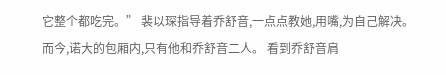它整个都吃完。” 裴以琛指导着乔舒音,一点点教她,用嘴,为自己解决。 而今,诺大的包厢内,只有他和乔舒音二人。 看到乔舒音肩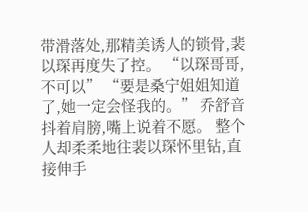带滑落处,那精美诱人的锁骨,裴以琛再度失了控。 “以琛哥哥,不可以” “要是桑宁姐姐知道了,她一定会怪我的。” 乔舒音抖着肩膀,嘴上说着不愿。 整个人却柔柔地往裴以琛怀里钻,直接伸手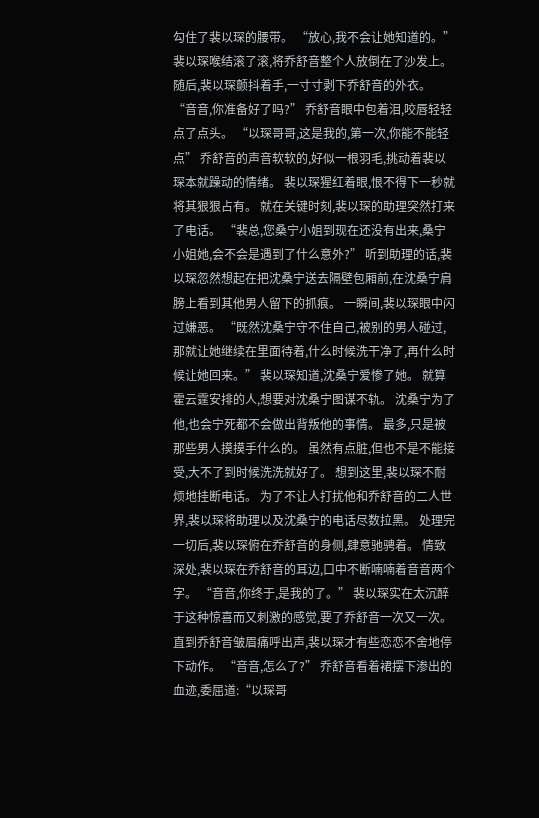勾住了裴以琛的腰带。 “放心,我不会让她知道的。” 裴以琛喉结滚了滚,将乔舒音整个人放倒在了沙发上。 随后,裴以琛颤抖着手,一寸寸剥下乔舒音的外衣。 “音音,你准备好了吗?” 乔舒音眼中包着泪,咬唇轻轻点了点头。 “以琛哥哥,这是我的,第一次,你能不能轻点” 乔舒音的声音软软的,好似一根羽毛,挑动着裴以琛本就躁动的情绪。 裴以琛猩红着眼,恨不得下一秒就将其狠狠占有。 就在关键时刻,裴以琛的助理突然打来了电话。 “裴总,您桑宁小姐到现在还没有出来,桑宁小姐她,会不会是遇到了什么意外?” 听到助理的话,裴以琛忽然想起在把沈桑宁送去隔壁包厢前,在沈桑宁肩膀上看到其他男人留下的抓痕。 一瞬间,裴以琛眼中闪过嫌恶。 “既然沈桑宁守不住自己,被别的男人碰过,那就让她继续在里面待着,什么时候洗干净了,再什么时候让她回来。” 裴以琛知道,沈桑宁爱惨了她。 就算霍云霆安排的人,想要对沈桑宁图谋不轨。 沈桑宁为了他,也会宁死都不会做出背叛他的事情。 最多,只是被那些男人摸摸手什么的。 虽然有点脏,但也不是不能接受,大不了到时候洗洗就好了。 想到这里,裴以琛不耐烦地挂断电话。 为了不让人打扰他和乔舒音的二人世界,裴以琛将助理以及沈桑宁的电话尽数拉黑。 处理完一切后,裴以琛俯在乔舒音的身侧,肆意驰骋着。 情致深处,裴以琛在乔舒音的耳边,口中不断喃喃着音音两个字。 “音音,你终于,是我的了。” 裴以琛实在太沉醉于这种惊喜而又刺激的感觉,要了乔舒音一次又一次。 直到乔舒音皱眉痛呼出声,裴以琛才有些恋恋不舍地停下动作。 “音音,怎么了?” 乔舒音看着裙摆下渗出的血迹,委屈道:“以琛哥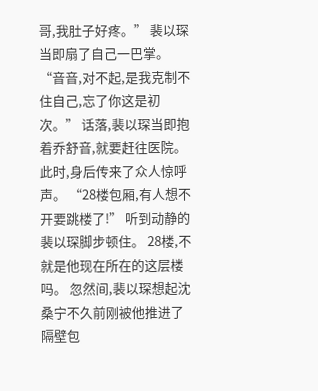哥,我肚子好疼。” 裴以琛当即扇了自己一巴掌。 “音音,对不起,是我克制不住自己,忘了你这是初次。” 话落,裴以琛当即抱着乔舒音,就要赶往医院。 此时,身后传来了众人惊呼声。 “28楼包厢,有人想不开要跳楼了!” 听到动静的裴以琛脚步顿住。 28楼,不就是他现在所在的这层楼吗。 忽然间,裴以琛想起沈桑宁不久前刚被他推进了隔壁包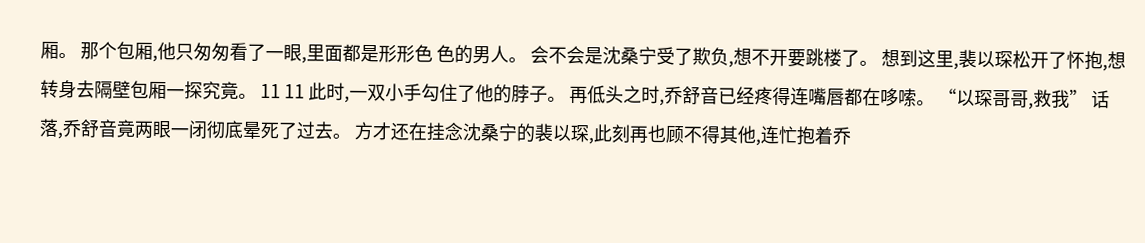厢。 那个包厢,他只匆匆看了一眼,里面都是形形色 色的男人。 会不会是沈桑宁受了欺负,想不开要跳楼了。 想到这里,裴以琛松开了怀抱,想转身去隔壁包厢一探究竟。 11 11 此时,一双小手勾住了他的脖子。 再低头之时,乔舒音已经疼得连嘴唇都在哆嗦。 “以琛哥哥,救我” 话落,乔舒音竟两眼一闭彻底晕死了过去。 方才还在挂念沈桑宁的裴以琛,此刻再也顾不得其他,连忙抱着乔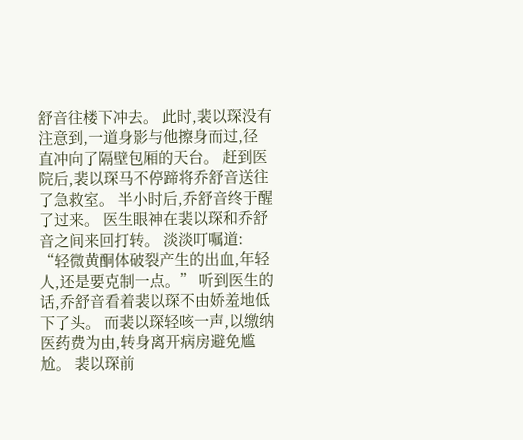舒音往楼下冲去。 此时,裴以琛没有注意到,一道身影与他擦身而过,径直冲向了隔壁包厢的天台。 赶到医院后,裴以琛马不停蹄将乔舒音送往了急救室。 半小时后,乔舒音终于醒了过来。 医生眼神在裴以琛和乔舒音之间来回打转。 淡淡叮嘱道: “轻微黄酮体破裂产生的出血,年轻人,还是要克制一点。” 听到医生的话,乔舒音看着裴以琛不由娇羞地低下了头。 而裴以琛轻咳一声,以缴纳医药费为由,转身离开病房避免尴尬。 裴以琛前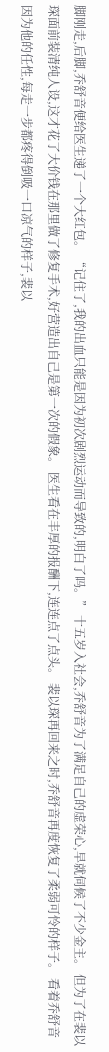脚刚走,后脚,乔舒音便给医生递了一个大红包。 “记住了,我的出血只能是因为初次剧烈运动而导致的,明白了吗。” 十五岁入社会,乔舒音为了满足自己的虚荣心,早就伺候了不少金主。 但为了在裴以琛面前装清纯人设,这才花了大价钱在那里做了修复手术,好营造出自己是第一次的假象。 医生看在丰厚的报酬下,连连点了点头。 裴以琛再回来之时,乔舒音再度恢复了柔弱可怜的样子。 看着乔舒音因为他的任性,每走一步都疼得倒吸一口凉气的样子,裴以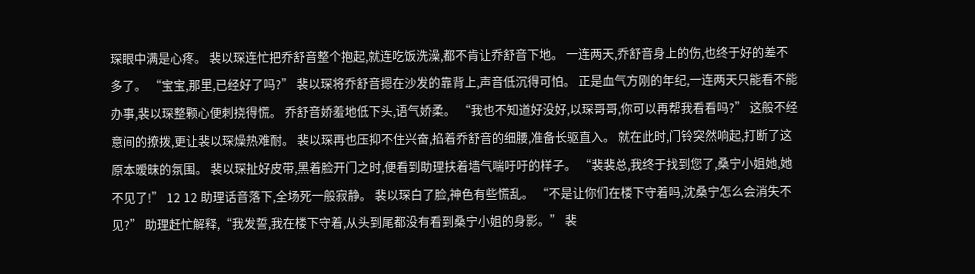琛眼中满是心疼。 裴以琛连忙把乔舒音整个抱起,就连吃饭洗澡,都不肯让乔舒音下地。 一连两天,乔舒音身上的伤,也终于好的差不多了。 “宝宝,那里,已经好了吗?” 裴以琛将乔舒音摁在沙发的靠背上,声音低沉得可怕。 正是血气方刚的年纪,一连两天只能看不能办事,裴以琛整颗心便刺挠得慌。 乔舒音娇羞地低下头,语气娇柔。 “我也不知道好没好,以琛哥哥,你可以再帮我看看吗?” 这般不经意间的撩拨,更让裴以琛燥热难耐。 裴以琛再也压抑不住兴奋,掐着乔舒音的细腰,准备长驱直入。 就在此时,门铃突然响起,打断了这原本暧昧的氛围。 裴以琛扯好皮带,黑着脸开门之时,便看到助理扶着墙气喘吁吁的样子。 “裴裴总,我终于找到您了,桑宁小姐她,她不见了!” 12 12 助理话音落下,全场死一般寂静。 裴以琛白了脸,神色有些慌乱。 “不是让你们在楼下守着吗,沈桑宁怎么会消失不见?” 助理赶忙解释,“我发誓,我在楼下守着,从头到尾都没有看到桑宁小姐的身影。” 裴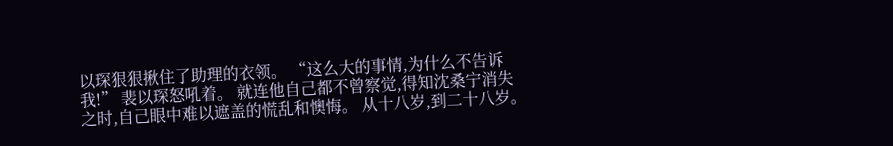以琛狠狠揪住了助理的衣领。 “这么大的事情,为什么不告诉我!” 裴以琛怒吼着。 就连他自己都不曾察觉,得知沈桑宁消失之时,自己眼中难以遮盖的慌乱和懊悔。 从十八岁,到二十八岁。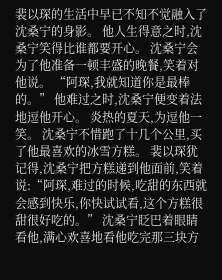裴以琛的生活中早已不知不觉融入了沈桑宁的身影。 他人生得意之时,沈桑宁笑得比谁都要开心。 沈桑宁会为了他准备一顿丰盛的晚餐,笑着对他说。 “阿琛,我就知道你是最棒的。” 他难过之时,沈桑宁便变着法地逗他开心。 炎热的夏天,为逗他一笑。 沈桑宁不惜跑了十几个公里,买了他最喜欢的冰雪方糕。 裴以琛犹记得,沈桑宁把方糕递到他面前,笑着说:“阿琛,难过的时候,吃甜的东西就会感到快乐,你快试试看,这个方糕很甜很好吃的。” 沈桑宁眨巴着眼睛看他,满心欢喜地看他吃完那三块方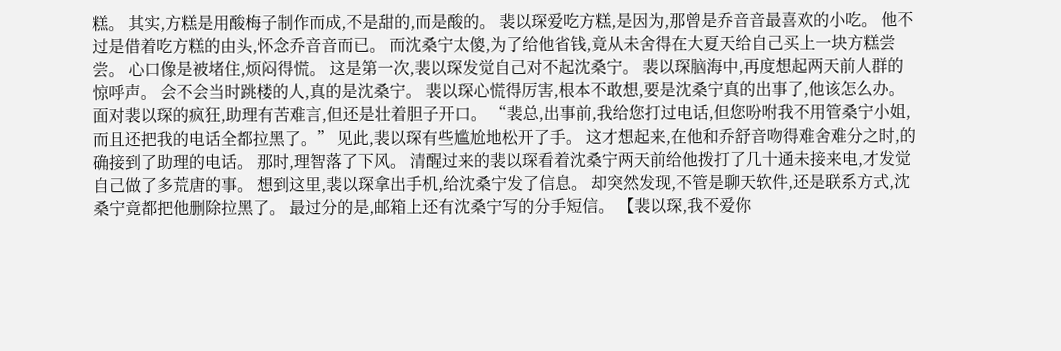糕。 其实,方糕是用酸梅子制作而成,不是甜的,而是酸的。 裴以琛爱吃方糕,是因为,那曾是乔音音最喜欢的小吃。 他不过是借着吃方糕的由头,怀念乔音音而已。 而沈桑宁太傻,为了给他省钱,竟从未舍得在大夏天给自己买上一块方糕尝尝。 心口像是被堵住,烦闷得慌。 这是第一次,裴以琛发觉自己对不起沈桑宁。 裴以琛脑海中,再度想起两天前人群的惊呼声。 会不会当时跳楼的人,真的是沈桑宁。 裴以琛心慌得厉害,根本不敢想,要是沈桑宁真的出事了,他该怎么办。 面对裴以琛的疯狂,助理有苦难言,但还是壮着胆子开口。 “裴总,出事前,我给您打过电话,但您吩咐我不用管桑宁小姐,而且还把我的电话全都拉黑了。” 见此,裴以琛有些尴尬地松开了手。 这才想起来,在他和乔舒音吻得难舍难分之时,的确接到了助理的电话。 那时,理智落了下风。 清醒过来的裴以琛看着沈桑宁两天前给他拨打了几十通未接来电,才发觉自己做了多荒唐的事。 想到这里,裴以琛拿出手机,给沈桑宁发了信息。 却突然发现,不管是聊天软件,还是联系方式,沈桑宁竟都把他删除拉黑了。 最过分的是,邮箱上还有沈桑宁写的分手短信。 【裴以琛,我不爱你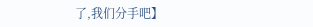了,我们分手吧】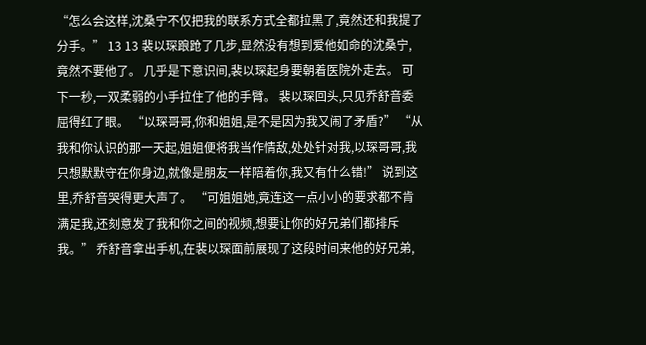“怎么会这样,沈桑宁不仅把我的联系方式全都拉黑了,竟然还和我提了分手。” 13 13 裴以琛踉跄了几步,显然没有想到爱他如命的沈桑宁,竟然不要他了。 几乎是下意识间,裴以琛起身要朝着医院外走去。 可下一秒,一双柔弱的小手拉住了他的手臂。 裴以琛回头,只见乔舒音委屈得红了眼。 “以琛哥哥,你和姐姐,是不是因为我又闹了矛盾?” “从我和你认识的那一天起,姐姐便将我当作情敌,处处针对我,以琛哥哥,我只想默默守在你身边,就像是朋友一样陪着你,我又有什么错!” 说到这里,乔舒音哭得更大声了。 “可姐姐她,竟连这一点小小的要求都不肯满足我,还刻意发了我和你之间的视频,想要让你的好兄弟们都排斥我。” 乔舒音拿出手机,在裴以琛面前展现了这段时间来他的好兄弟,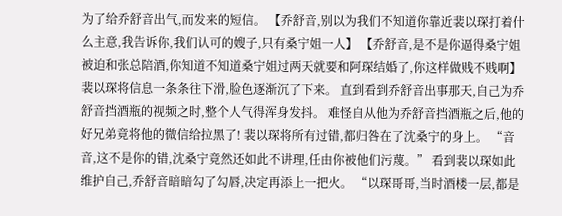为了给乔舒音出气,而发来的短信。 【乔舒音,别以为我们不知道你靠近裴以琛打着什么主意,我告诉你,我们认可的嫂子,只有桑宁姐一人】 【乔舒音,是不是你逼得桑宁姐被迫和张总陪酒,你知道不知道桑宁姐过两天就要和阿琛结婚了,你这样做贱不贱啊】 裴以琛将信息一条条往下滑,脸色逐渐沉了下来。 直到看到乔舒音出事那天,自己为乔舒音挡酒瓶的视频之时,整个人气得浑身发抖。 难怪自从他为乔舒音挡酒瓶之后,他的好兄弟竟将他的微信给拉黑了! 裴以琛将所有过错,都归咎在了沈桑宁的身上。 “音音,这不是你的错,沈桑宁竟然还如此不讲理,任由你被他们污蔑。” 看到裴以琛如此维护自己,乔舒音暗暗勾了勾唇,决定再添上一把火。 “以琛哥哥,当时酒楼一层,都是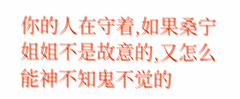你的人在守着,如果桑宁姐姐不是故意的,又怎么能神不知鬼不觉的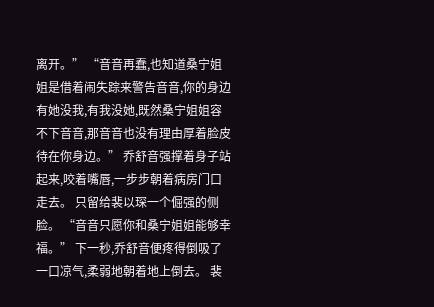离开。” “音音再蠢,也知道桑宁姐姐是借着闹失踪来警告音音,你的身边有她没我,有我没她,既然桑宁姐姐容不下音音,那音音也没有理由厚着脸皮待在你身边。” 乔舒音强撑着身子站起来,咬着嘴唇,一步步朝着病房门口走去。 只留给裴以琛一个倔强的侧脸。 “音音只愿你和桑宁姐姐能够幸福。” 下一秒,乔舒音便疼得倒吸了一口凉气,柔弱地朝着地上倒去。 裴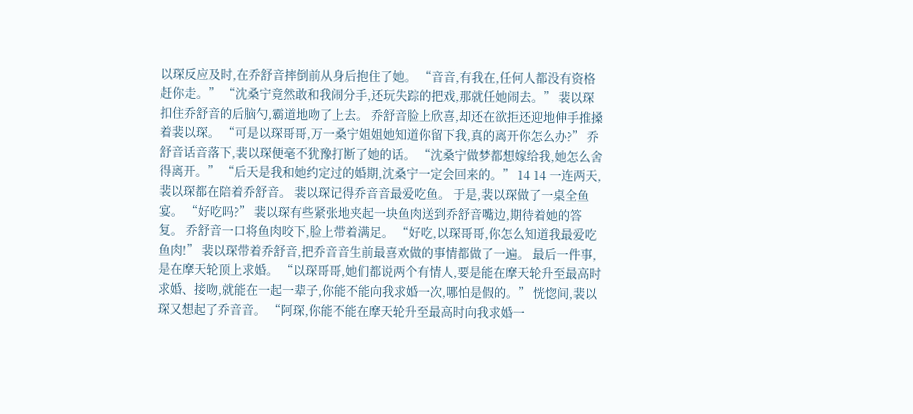以琛反应及时,在乔舒音摔倒前从身后抱住了她。 “音音,有我在,任何人都没有资格赶你走。” “沈桑宁竟然敢和我闹分手,还玩失踪的把戏,那就任她闹去。” 裴以琛扣住乔舒音的后脑勺,霸道地吻了上去。 乔舒音脸上欣喜,却还在欲拒还迎地伸手推搡着裴以琛。 “可是以琛哥哥,万一桑宁姐姐她知道你留下我,真的离开你怎么办?” 乔舒音话音落下,裴以琛便毫不犹豫打断了她的话。 “沈桑宁做梦都想嫁给我,她怎么舍得离开。” “后天是我和她约定过的婚期,沈桑宁一定会回来的。” 14 14 一连两天,裴以琛都在陪着乔舒音。 裴以琛记得乔音音最爱吃鱼。 于是,裴以琛做了一桌全鱼宴。 “好吃吗?” 裴以琛有些紧张地夹起一块鱼肉送到乔舒音嘴边,期待着她的答复。 乔舒音一口将鱼肉咬下,脸上带着满足。 “好吃,以琛哥哥,你怎么知道我最爱吃鱼肉!” 裴以琛带着乔舒音,把乔音音生前最喜欢做的事情都做了一遍。 最后一件事,是在摩天轮顶上求婚。 “以琛哥哥,她们都说两个有情人,要是能在摩天轮升至最高时求婚、接吻,就能在一起一辈子,你能不能向我求婚一次,哪怕是假的。” 恍惚间,裴以琛又想起了乔音音。 “阿琛,你能不能在摩天轮升至最高时向我求婚一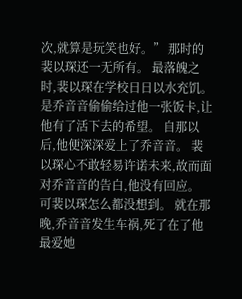次,就算是玩笑也好。” 那时的裴以琛还一无所有。 最落魄之时,裴以琛在学校日日以水充饥。 是乔音音偷偷给过他一张饭卡,让他有了活下去的希望。 自那以后,他便深深爱上了乔音音。 裴以琛心不敢轻易许诺未来,故而面对乔音音的告白,他没有回应。 可裴以琛怎么都没想到。 就在那晚,乔音音发生车祸,死了在了他最爱她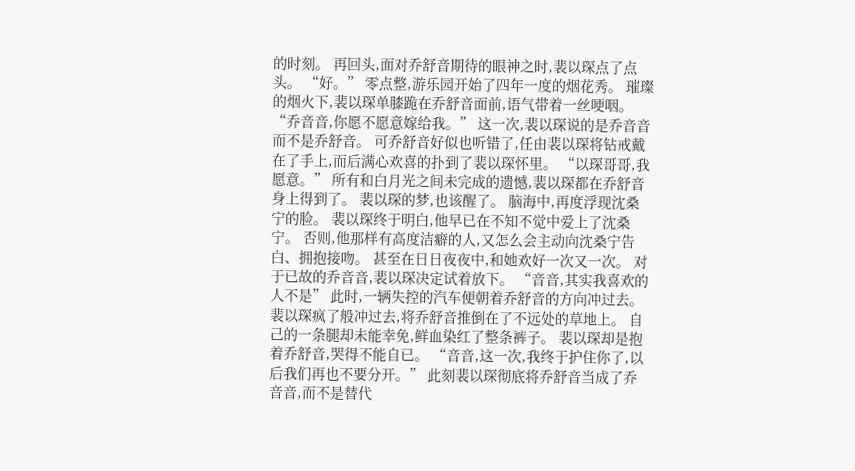的时刻。 再回头,面对乔舒音期待的眼神之时,裴以琛点了点头。 “好。” 零点整,游乐园开始了四年一度的烟花秀。 璀璨的烟火下,裴以琛单膝跪在乔舒音面前,语气带着一丝哽咽。 “乔音音,你愿不愿意嫁给我。” 这一次,裴以琛说的是乔音音而不是乔舒音。 可乔舒音好似也听错了,任由裴以琛将钻戒戴在了手上,而后满心欢喜的扑到了裴以琛怀里。 “以琛哥哥,我愿意。” 所有和白月光之间未完成的遗憾,裴以琛都在乔舒音身上得到了。 裴以琛的梦,也该醒了。 脑海中,再度浮现沈桑宁的脸。 裴以琛终于明白,他早已在不知不觉中爱上了沈桑宁。 否则,他那样有高度洁癖的人,又怎么会主动向沈桑宁告白、拥抱接吻。 甚至在日日夜夜中,和她欢好一次又一次。 对于已故的乔音音,裴以琛决定试着放下。 “音音,其实我喜欢的人不是” 此时,一辆失控的汽车便朝着乔舒音的方向冲过去。 裴以琛疯了般冲过去,将乔舒音推倒在了不远处的草地上。 自己的一条腿却未能幸免,鲜血染红了整条裤子。 裴以琛却是抱着乔舒音,哭得不能自已。 “音音,这一次,我终于护住你了,以后我们再也不要分开。” 此刻裴以琛彻底将乔舒音当成了乔音音,而不是替代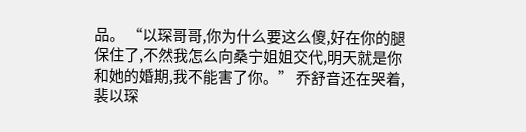品。 “以琛哥哥,你为什么要这么傻,好在你的腿保住了,不然我怎么向桑宁姐姐交代,明天就是你和她的婚期,我不能害了你。” 乔舒音还在哭着,裴以琛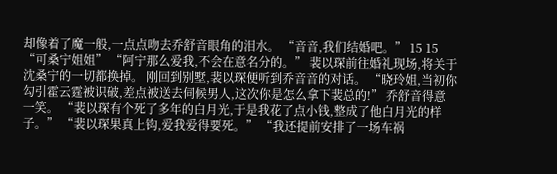却像着了魔一般,一点点吻去乔舒音眼角的泪水。 “音音,我们结婚吧。” 15 15 “可桑宁姐姐” “阿宁那么爱我,不会在意名分的。” 裴以琛前往婚礼现场,将关于沈桑宁的一切都换掉。 刚回到别墅,裴以琛便听到乔音音的对话。 “晓玲姐,当初你勾引霍云霆被识破,差点被送去伺候男人,这次你是怎么拿下裴总的!” 乔舒音得意一笑。 “裴以琛有个死了多年的白月光,于是我花了点小钱,整成了他白月光的样子。” “裴以琛果真上钩,爱我爱得要死。” “我还提前安排了一场车祸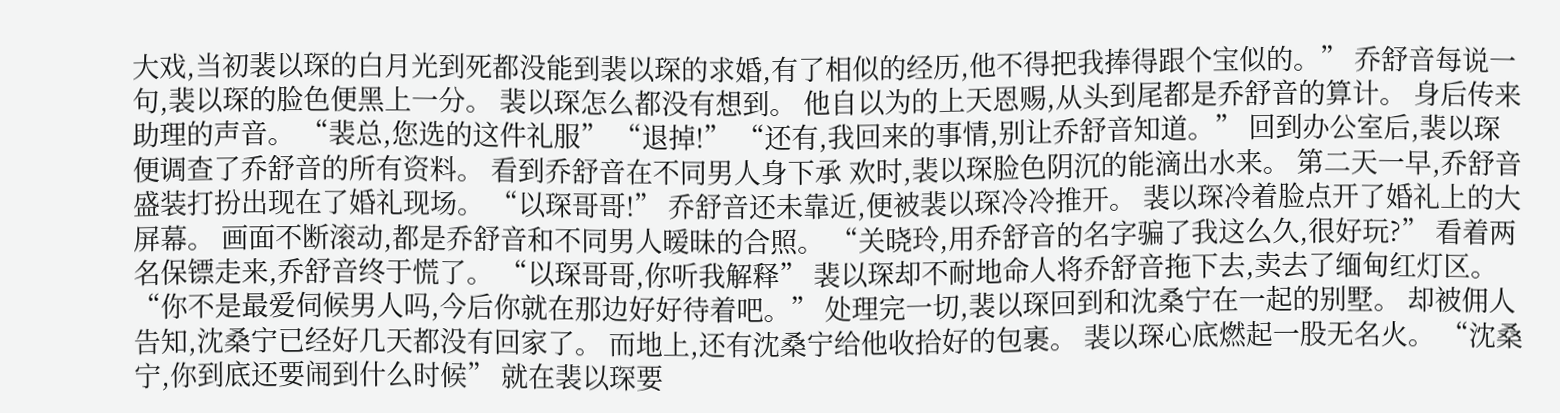大戏,当初裴以琛的白月光到死都没能到裴以琛的求婚,有了相似的经历,他不得把我捧得跟个宝似的。” 乔舒音每说一句,裴以琛的脸色便黑上一分。 裴以琛怎么都没有想到。 他自以为的上天恩赐,从头到尾都是乔舒音的算计。 身后传来助理的声音。 “裴总,您选的这件礼服” “退掉!” “还有,我回来的事情,别让乔舒音知道。” 回到办公室后,裴以琛便调查了乔舒音的所有资料。 看到乔舒音在不同男人身下承 欢时,裴以琛脸色阴沉的能滴出水来。 第二天一早,乔舒音盛装打扮出现在了婚礼现场。 “以琛哥哥!” 乔舒音还未靠近,便被裴以琛冷冷推开。 裴以琛冷着脸点开了婚礼上的大屏幕。 画面不断滚动,都是乔舒音和不同男人暧昧的合照。 “关晓玲,用乔舒音的名字骗了我这么久,很好玩?” 看着两名保镖走来,乔舒音终于慌了。 “以琛哥哥,你听我解释” 裴以琛却不耐地命人将乔舒音拖下去,卖去了缅甸红灯区。 “你不是最爱伺候男人吗,今后你就在那边好好待着吧。” 处理完一切,裴以琛回到和沈桑宁在一起的别墅。 却被佣人告知,沈桑宁已经好几天都没有回家了。 而地上,还有沈桑宁给他收拾好的包裹。 裴以琛心底燃起一股无名火。 “沈桑宁,你到底还要闹到什么时候” 就在裴以琛要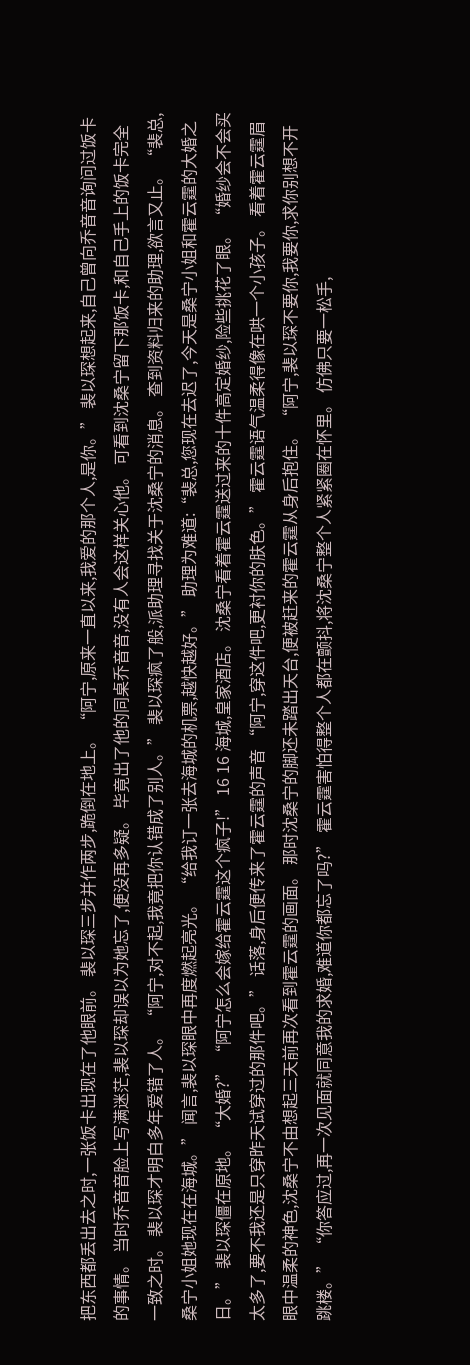把东西都丢出去之时,一张饭卡出现在了他眼前。 裴以琛三步并作两步,跪倒在地上。 “阿宁,原来一直以来,我爱的那个人,是你。” 裴以琛想起来,自己曾向乔音音询问过饭卡的事情。 当时乔音音脸上写满迷茫,裴以琛却误以为她忘了,便没再多疑。 毕竟出了他的同桌乔音音,没有人会这样关心他。 可看到沈桑宁留下那饭卡,和自己手上的饭卡完全一致之时。 裴以琛才明白多年爱错了人。 “阿宁,对不起,我竟把你认错成了别人。” 裴以琛疯了般,派助理寻找关于沈桑宁的消息。 查到资料归来的助理,欲言又止。 “裴总,桑宁小姐她现在在海城。” 闻言,裴以琛眼中再度燃起亮光。 “给我订一张去海城的机票,越快越好。” 助理为难道:“裴总,您现在去迟了,今天是桑宁小姐和霍云霆的大婚之日。” 裴以琛僵在原地。 “大婚?” “阿宁怎么会嫁给霍云霆这个疯子!” 16 16 海城,皇家酒店。 沈桑宁看着霍云霆送过来的十件高定婚纱,险些挑花了眼。 “婚纱会不会买太多了,要不我还是只穿昨天试穿过的那件吧。” 话落,身后便传来了霍云霆的声音 “阿宁,穿这件吧,更衬你的肤色。” 霍云霆语气温柔得像在哄一个小孩子。 看着霍云霆眉眼中温柔的神色,沈桑宁不由想起三天前再次看到霍云霆的画面。 那时沈桑宁的脚还未踏出天台,便被赶来的霍云霆从身后抱住。 “阿宁,裴以琛不要你,我要你,求你别想不开跳楼。” “你答应过,再一次见面就同意我的求婚,难道你都忘了吗?” 霍云霆害怕得整个人都在颤抖,将沈桑宁整个人紧紧圈在怀里。 仿佛只要一松手,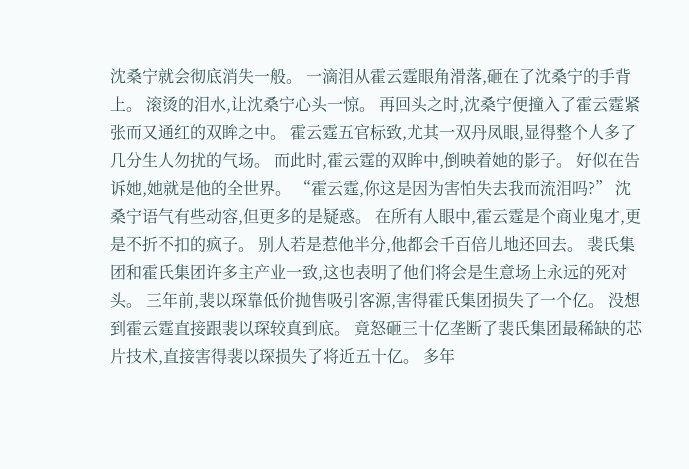沈桑宁就会彻底消失一般。 一滴泪从霍云霆眼角滑落,砸在了沈桑宁的手背上。 滚烫的泪水,让沈桑宁心头一惊。 再回头之时,沈桑宁便撞入了霍云霆紧张而又通红的双眸之中。 霍云霆五官标致,尤其一双丹凤眼,显得整个人多了几分生人勿扰的气场。 而此时,霍云霆的双眸中,倒映着她的影子。 好似在告诉她,她就是他的全世界。 “霍云霆,你这是因为害怕失去我而流泪吗?” 沈桑宁语气有些动容,但更多的是疑惑。 在所有人眼中,霍云霆是个商业鬼才,更是不折不扣的疯子。 别人若是惹他半分,他都会千百倍儿地还回去。 裴氏集团和霍氏集团许多主产业一致,这也表明了他们将会是生意场上永远的死对头。 三年前,裴以琛靠低价抛售吸引客源,害得霍氏集团损失了一个亿。 没想到霍云霆直接跟裴以琛较真到底。 竟怒砸三十亿垄断了裴氏集团最稀缺的芯片技术,直接害得裴以琛损失了将近五十亿。 多年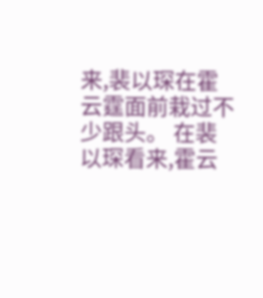来,裴以琛在霍云霆面前栽过不少跟头。 在裴以琛看来,霍云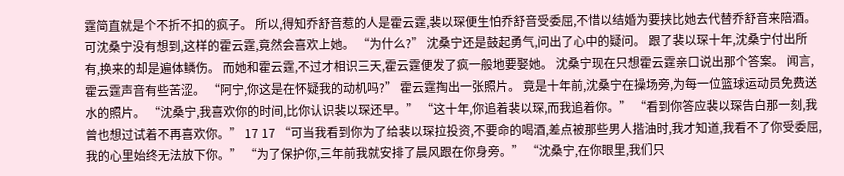霆简直就是个不折不扣的疯子。 所以,得知乔舒音惹的人是霍云霆,裴以琛便生怕乔舒音受委屈,不惜以结婚为要挟比她去代替乔舒音来陪酒。 可沈桑宁没有想到,这样的霍云霆,竟然会喜欢上她。 “为什么?” 沈桑宁还是鼓起勇气,问出了心中的疑问。 跟了裴以琛十年,沈桑宁付出所有,换来的却是遍体鳞伤。 而她和霍云霆,不过才相识三天,霍云霆便发了疯一般地要娶她。 沈桑宁现在只想霍云霆亲口说出那个答案。 闻言,霍云霆声音有些苦涩。 “阿宁,你这是在怀疑我的动机吗?” 霍云霆掏出一张照片。 竟是十年前,沈桑宁在操场旁,为每一位篮球运动员免费送水的照片。 “沈桑宁,我喜欢你的时间,比你认识裴以琛还早。” “这十年,你追着裴以琛,而我追着你。” “看到你答应裴以琛告白那一刻,我曾也想过试着不再喜欢你。” 17 17 “可当我看到你为了给裴以琛拉投资,不要命的喝酒,差点被那些男人揩油时,我才知道,我看不了你受委屈,我的心里始终无法放下你。” “为了保护你,三年前我就安排了晨风跟在你身旁。” “沈桑宁,在你眼里,我们只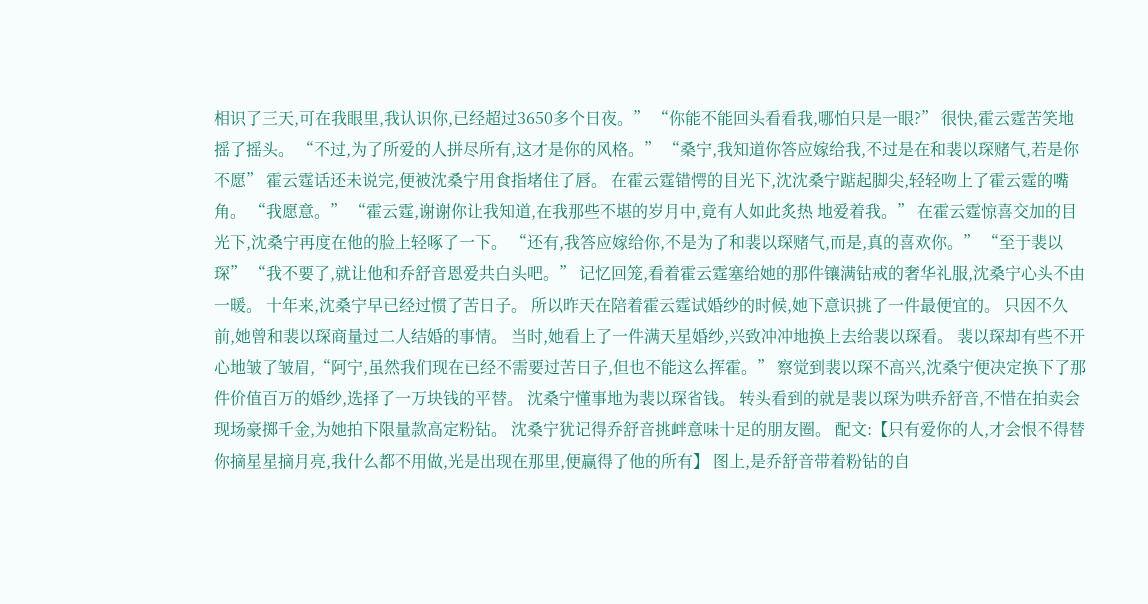相识了三天,可在我眼里,我认识你,已经超过3650多个日夜。” “你能不能回头看看我,哪怕只是一眼?” 很快,霍云霆苦笑地摇了摇头。 “不过,为了所爱的人拼尽所有,这才是你的风格。” “桑宁,我知道你答应嫁给我,不过是在和裴以琛赌气,若是你不愿” 霍云霆话还未说完,便被沈桑宁用食指堵住了唇。 在霍云霆错愕的目光下,沈沈桑宁踮起脚尖,轻轻吻上了霍云霆的嘴角。 “我愿意。” “霍云霆,谢谢你让我知道,在我那些不堪的岁月中,竟有人如此炙热 地爱着我。” 在霍云霆惊喜交加的目光下,沈桑宁再度在他的脸上轻啄了一下。 “还有,我答应嫁给你,不是为了和裴以琛赌气,而是,真的喜欢你。” “至于裴以琛” “我不要了,就让他和乔舒音恩爱共白头吧。” 记忆回笼,看着霍云霆塞给她的那件镶满钻戒的奢华礼服,沈桑宁心头不由一暖。 十年来,沈桑宁早已经过惯了苦日子。 所以昨天在陪着霍云霆试婚纱的时候,她下意识挑了一件最便宜的。 只因不久前,她曾和裴以琛商量过二人结婚的事情。 当时,她看上了一件满天星婚纱,兴致冲冲地换上去给裴以琛看。 裴以琛却有些不开心地皱了皱眉,“阿宁,虽然我们现在已经不需要过苦日子,但也不能这么挥霍。” 察觉到裴以琛不高兴,沈桑宁便决定换下了那件价值百万的婚纱,选择了一万块钱的平替。 沈桑宁懂事地为裴以琛省钱。 转头看到的就是裴以琛为哄乔舒音,不惜在拍卖会现场豪掷千金,为她拍下限量款高定粉钻。 沈桑宁犹记得乔舒音挑衅意味十足的朋友圈。 配文:【只有爱你的人,才会恨不得替你摘星星摘月亮,我什么都不用做,光是出现在那里,便赢得了他的所有】 图上,是乔舒音带着粉钻的自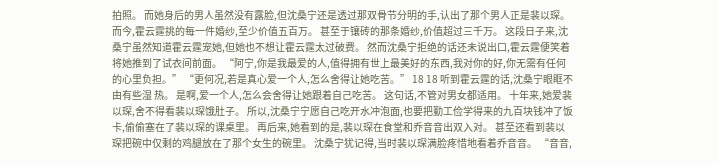拍照。 而她身后的男人虽然没有露脸,但沈桑宁还是透过那双骨节分明的手,认出了那个男人正是裴以琛。 而今,霍云霆挑的每一件婚纱,至少价值五百万。 甚至于镶砖的那条婚纱,价值超过三千万。 这段日子来,沈桑宁虽然知道霍云霆宠她,但她也不想让霍云霆太过破费。 然而沈桑宁拒绝的话还未说出口,霍云霆便笑着将她推到了试衣间前面。 “阿宁,你是我最爱的人,值得拥有世上最美好的东西,我对你的好,你无需有任何的心里负担。” “更何况,若是真心爱一个人,怎么舍得让她吃苦。” 18 18 听到霍云霆的话,沈桑宁眼眶不由有些湿 热。 是啊,爱一个人,怎么会舍得让她跟着自己吃苦。 这句话,不管对男女都适用。 十年来,她爱裴以琛,舍不得看裴以琛饿肚子。 所以,沈桑宁宁愿自己吃开水冲泡面,也要把勤工俭学得来的九百块钱冲了饭卡,偷偷塞在了裴以琛的课桌里。 再后来,她看到的是,裴以琛在食堂和乔音音出双入对。 甚至还看到裴以琛把碗中仅剩的鸡腿放在了那个女生的碗里。 沈桑宁犹记得,当时裴以琛满脸疼惜地看着乔音音。 “音音,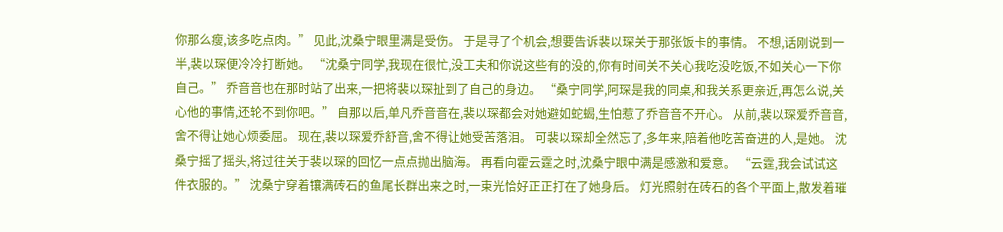你那么瘦,该多吃点肉。” 见此,沈桑宁眼里满是受伤。 于是寻了个机会,想要告诉裴以琛关于那张饭卡的事情。 不想,话刚说到一半,裴以琛便冷冷打断她。 “沈桑宁同学,我现在很忙,没工夫和你说这些有的没的,你有时间关不关心我吃没吃饭,不如关心一下你自己。” 乔音音也在那时站了出来,一把将裴以琛扯到了自己的身边。 “桑宁同学,阿琛是我的同桌,和我关系更亲近,再怎么说,关心他的事情,还轮不到你吧。” 自那以后,单凡乔音音在,裴以琛都会对她避如蛇蝎,生怕惹了乔音音不开心。 从前,裴以琛爱乔音音,舍不得让她心烦委屈。 现在,裴以琛爱乔舒音,舍不得让她受苦落泪。 可裴以琛却全然忘了,多年来,陪着他吃苦奋进的人,是她。 沈桑宁摇了摇头,将过往关于裴以琛的回忆一点点抛出脑海。 再看向霍云霆之时,沈桑宁眼中满是感激和爱意。 “云霆,我会试试这件衣服的。” 沈桑宁穿着镶满砖石的鱼尾长群出来之时,一束光恰好正正打在了她身后。 灯光照射在砖石的各个平面上,散发着璀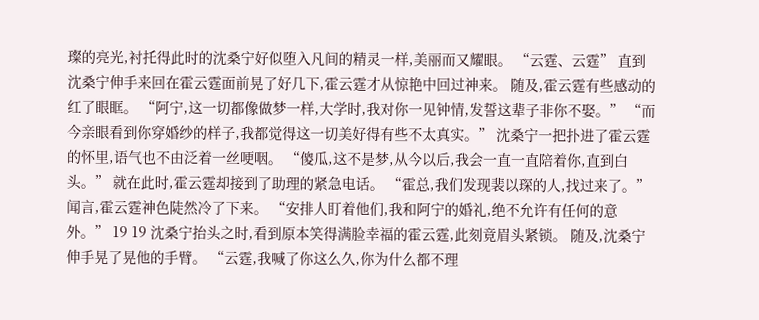璨的亮光,衬托得此时的沈桑宁好似堕入凡间的精灵一样,美丽而又耀眼。 “云霆、云霆” 直到沈桑宁伸手来回在霍云霆面前晃了好几下,霍云霆才从惊艳中回过神来。 随及,霍云霆有些感动的红了眼眶。 “阿宁,这一切都像做梦一样,大学时,我对你一见钟情,发誓这辈子非你不娶。” “而今亲眼看到你穿婚纱的样子,我都觉得这一切美好得有些不太真实。” 沈桑宁一把扑进了霍云霆的怀里,语气也不由泛着一丝哽咽。 “傻瓜,这不是梦,从今以后,我会一直一直陪着你,直到白头。” 就在此时,霍云霆却接到了助理的紧急电话。 “霍总,我们发现裴以琛的人,找过来了。” 闻言,霍云霆神色陡然冷了下来。 “安排人盯着他们,我和阿宁的婚礼,绝不允许有任何的意外。” 19 19 沈桑宁抬头之时,看到原本笑得满脸幸福的霍云霆,此刻竟眉头紧锁。 随及,沈桑宁伸手晃了晃他的手臂。 “云霆,我喊了你这么久,你为什么都不理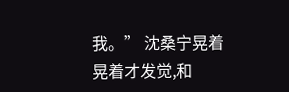我。” 沈桑宁晃着晃着才发觉,和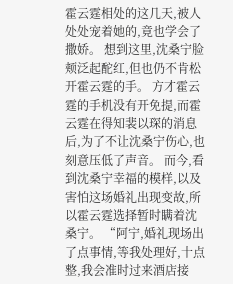霍云霆相处的这几天,被人处处宠着她的,竟也学会了撒娇。 想到这里,沈桑宁脸颊泛起酡红,但也仍不肯松开霍云霆的手。 方才霍云霆的手机没有开免提,而霍云霆在得知裴以琛的消息后,为了不让沈桑宁伤心,也刻意压低了声音。 而今,看到沈桑宁幸福的模样,以及害怕这场婚礼出现变故,所以霍云霆选择暂时瞒着沈桑宁。 “阿宁,婚礼现场出了点事情,等我处理好,十点整,我会准时过来酒店接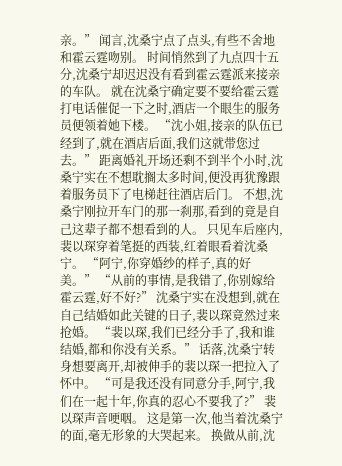亲。” 闻言,沈桑宁点了点头,有些不舍地和霍云霆吻别。 时间悄然到了九点四十五分,沈桑宁却迟迟没有看到霍云霆派来接亲的车队。 就在沈桑宁确定要不要给霍云霆打电话催促一下之时,酒店一个眼生的服务员便领着她下楼。 “沈小姐,接亲的队伍已经到了,就在酒店后面,我们这就带您过去。” 距离婚礼开场还剩不到半个小时,沈桑宁实在不想耽搁太多时间,便没再犹豫跟着服务员下了电梯赶往酒店后门。 不想,沈桑宁刚拉开车门的那一刹那,看到的竟是自己这辈子都不想看到的人。 只见车后座内,裴以琛穿着笔挺的西装,红着眼看着沈桑宁。 “阿宁,你穿婚纱的样子,真的好美。” “从前的事情,是我错了,你别嫁给霍云霆,好不好?” 沈桑宁实在没想到,就在自己结婚如此关键的日子,裴以琛竟然过来抢婚。 “裴以琛,我们已经分手了,我和谁结婚,都和你没有关系。” 话落,沈桑宁转身想要离开,却被伸手的裴以琛一把拉入了怀中。 “可是我还没有同意分手,阿宁,我们在一起十年,你真的忍心不要我了?” 裴以琛声音哽咽。 这是第一次,他当着沈桑宁的面,毫无形象的大哭起来。 换做从前,沈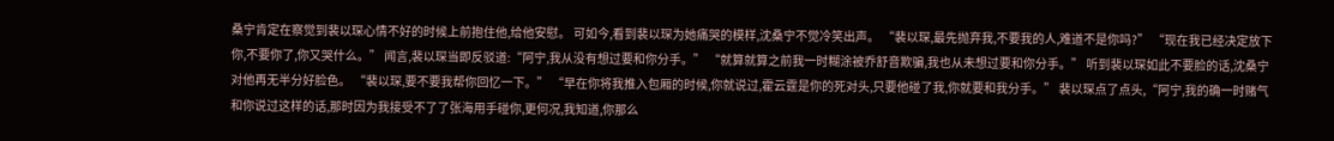桑宁肯定在察觉到裴以琛心情不好的时候上前抱住他,给他安慰。 可如今,看到裴以琛为她痛哭的模样,沈桑宁不觉冷笑出声。 “裴以琛,最先抛弃我,不要我的人,难道不是你吗?” “现在我已经决定放下你,不要你了,你又哭什么。” 闻言,裴以琛当即反驳道:“阿宁,我从没有想过要和你分手。” “就算就算之前我一时糊涂被乔舒音欺骗,我也从未想过要和你分手。” 听到裴以琛如此不要脸的话,沈桑宁对他再无半分好脸色。 “裴以琛,要不要我帮你回忆一下。” “早在你将我推入包厢的时候,你就说过,霍云霆是你的死对头,只要他碰了我,你就要和我分手。” 裴以琛点了点头,“阿宁,我的确一时赌气和你说过这样的话,那时因为我接受不了了张海用手碰你,更何况,我知道,你那么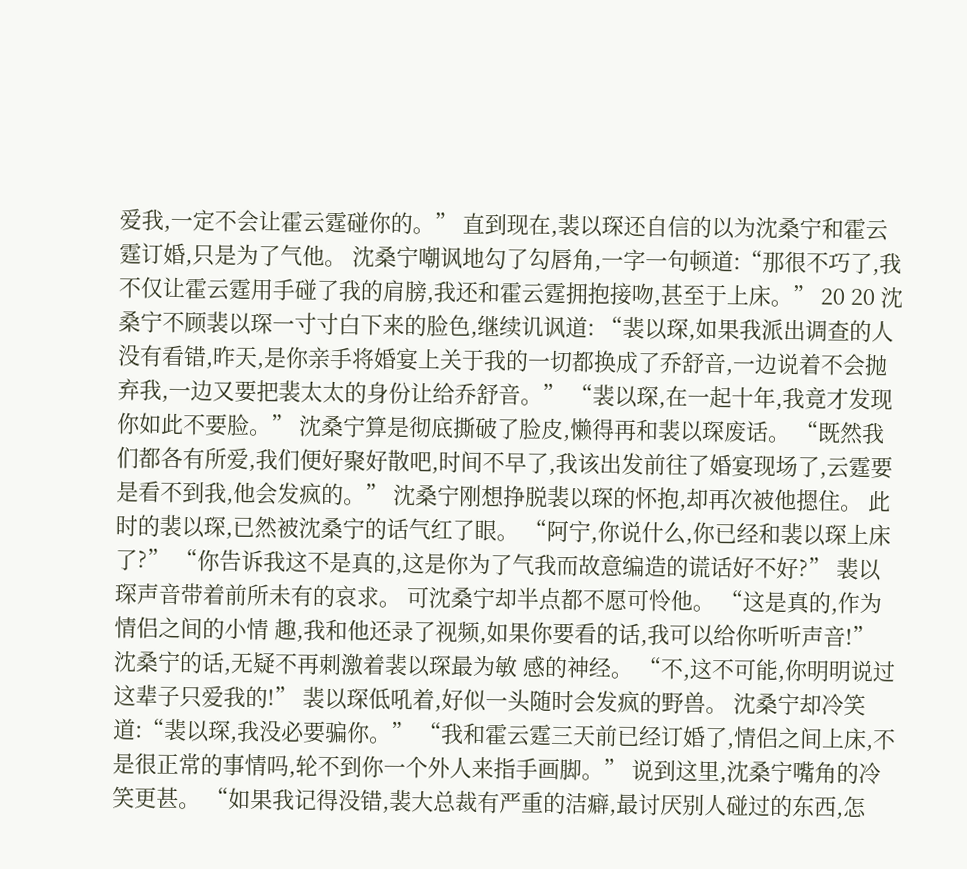爱我,一定不会让霍云霆碰你的。” 直到现在,裴以琛还自信的以为沈桑宁和霍云霆订婚,只是为了气他。 沈桑宁嘲讽地勾了勾唇角,一字一句顿道:“那很不巧了,我不仅让霍云霆用手碰了我的肩膀,我还和霍云霆拥抱接吻,甚至于上床。” 20 20 沈桑宁不顾裴以琛一寸寸白下来的脸色,继续讥讽道: “裴以琛,如果我派出调查的人没有看错,昨天,是你亲手将婚宴上关于我的一切都换成了乔舒音,一边说着不会抛弃我,一边又要把裴太太的身份让给乔舒音。” “裴以琛,在一起十年,我竟才发现你如此不要脸。” 沈桑宁算是彻底撕破了脸皮,懒得再和裴以琛废话。 “既然我们都各有所爱,我们便好聚好散吧,时间不早了,我该出发前往了婚宴现场了,云霆要是看不到我,他会发疯的。” 沈桑宁刚想挣脱裴以琛的怀抱,却再次被他摁住。 此时的裴以琛,已然被沈桑宁的话气红了眼。 “阿宁,你说什么,你已经和裴以琛上床了?” “你告诉我这不是真的,这是你为了气我而故意编造的谎话好不好?” 裴以琛声音带着前所未有的哀求。 可沈桑宁却半点都不愿可怜他。 “这是真的,作为情侣之间的小情 趣,我和他还录了视频,如果你要看的话,我可以给你听听声音!” 沈桑宁的话,无疑不再刺激着裴以琛最为敏 感的神经。 “不,这不可能,你明明说过这辈子只爱我的!” 裴以琛低吼着,好似一头随时会发疯的野兽。 沈桑宁却冷笑道:“裴以琛,我没必要骗你。” “我和霍云霆三天前已经订婚了,情侣之间上床,不是很正常的事情吗,轮不到你一个外人来指手画脚。” 说到这里,沈桑宁嘴角的冷笑更甚。 “如果我记得没错,裴大总裁有严重的洁癖,最讨厌别人碰过的东西,怎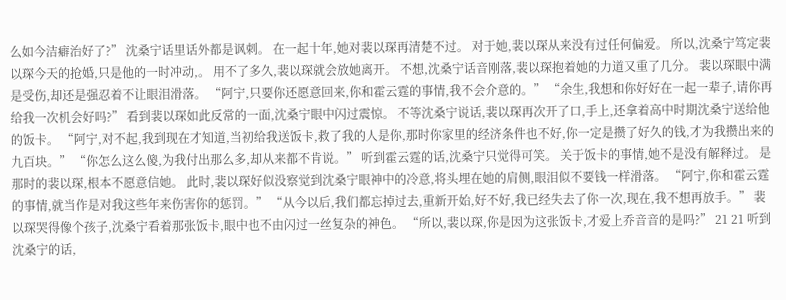么如今洁癖治好了?” 沈桑宁话里话外都是讽刺。 在一起十年,她对裴以琛再清楚不过。 对于她,裴以琛从来没有过任何偏爱。 所以,沈桑宁笃定裴以琛今天的抢婚,只是他的一时冲动,。 用不了多久,裴以琛就会放她离开。 不想,沈桑宁话音刚落,裴以琛抱着她的力道又重了几分。 裴以琛眼中满是受伤,却还是强忍着不让眼泪滑落。 “阿宁,只要你还愿意回来,你和霍云霆的事情,我不会介意的。” “余生,我想和你好好在一起一辈子,请你再给我一次机会好吗?” 看到裴以琛如此反常的一面,沈桑宁眼中闪过震惊。 不等沈桑宁说话,裴以琛再次开了口,手上,还拿着高中时期沈桑宁送给他的饭卡。 “阿宁,对不起,我到现在才知道,当初给我送饭卡,救了我的人是你,那时你家里的经济条件也不好,你一定是攒了好久的钱,才为我攒出来的九百块。” “你怎么这么傻,为我付出那么多,却从来都不肯说。” 听到霍云霆的话,沈桑宁只觉得可笑。 关于饭卡的事情,她不是没有解释过。 是那时的裴以琛,根本不愿意信她。 此时,裴以琛好似没察觉到沈桑宁眼神中的冷意,将头埋在她的肩侧,眼泪似不要钱一样滑落。 “阿宁,你和霍云霆的事情,就当作是对我这些年来伤害你的惩罚。” “从今以后,我们都忘掉过去,重新开始,好不好,我已经失去了你一次,现在,我不想再放手。” 裴以琛哭得像个孩子,沈桑宁看着那张饭卡,眼中也不由闪过一丝复杂的神色。 “所以,裴以琛,你是因为这张饭卡,才爱上乔音音的是吗?” 21 21 听到沈桑宁的话,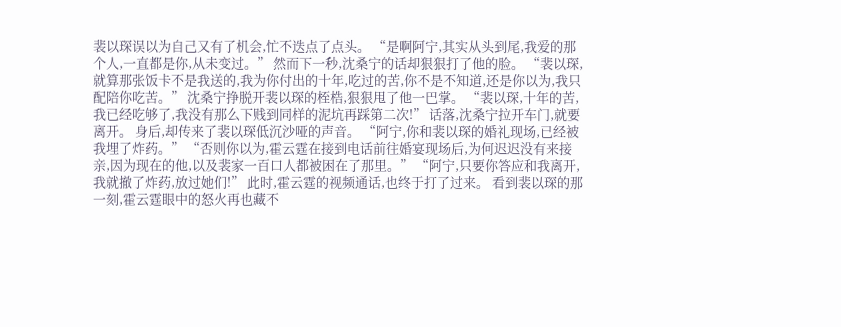裴以琛误以为自己又有了机会,忙不迭点了点头。 “是啊阿宁,其实从头到尾,我爱的那个人,一直都是你,从未变过。” 然而下一秒,沈桑宁的话却狠狠打了他的脸。 “裴以琛,就算那张饭卡不是我送的,我为你付出的十年,吃过的苦,你不是不知道,还是你以为,我只配陪你吃苦。” 沈桑宁挣脱开裴以琛的桎梏,狠狠甩了他一巴掌。 “裴以琛,十年的苦,我已经吃够了,我没有那么下贱到同样的泥坑再踩第二次!” 话落,沈桑宁拉开车门,就要离开。 身后,却传来了裴以琛低沉沙哑的声音。 “阿宁,你和裴以琛的婚礼现场,已经被我埋了炸药。” “否则你以为,霍云霆在接到电话前往婚宴现场后,为何迟迟没有来接亲,因为现在的他,以及裴家一百口人都被困在了那里。” “阿宁,只要你答应和我离开,我就撤了炸药,放过她们!” 此时,霍云霆的视频通话,也终于打了过来。 看到裴以琛的那一刻,霍云霆眼中的怒火再也藏不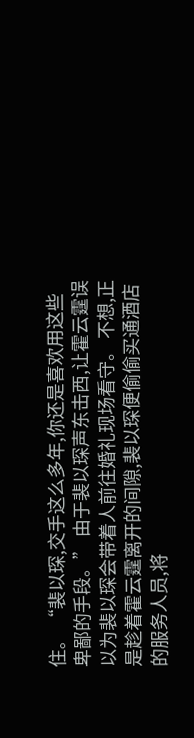住。 “裴以琛,交手这么多年,你还是喜欢用这些卑鄙的手段。” 由于裴以琛声东击西,让霍云霆误以为裴以琛会带着人前往婚礼现场看守。 不想,正是趁着霍云霆离开的间隙,裴以琛便偷偷买通酒店的服务人员,将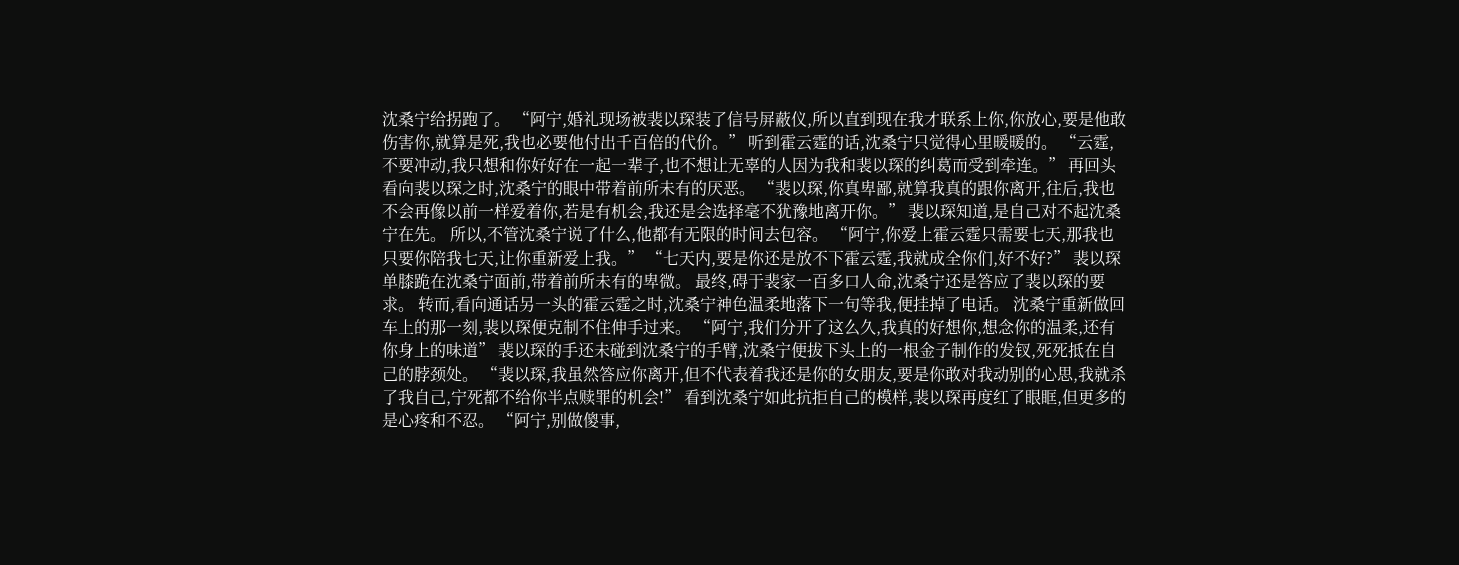沈桑宁给拐跑了。 “阿宁,婚礼现场被裴以琛装了信号屏蔽仪,所以直到现在我才联系上你,你放心,要是他敢伤害你,就算是死,我也必要他付出千百倍的代价。” 听到霍云霆的话,沈桑宁只觉得心里暖暖的。 “云霆,不要冲动,我只想和你好好在一起一辈子,也不想让无辜的人因为我和裴以琛的纠葛而受到牵连。” 再回头看向裴以琛之时,沈桑宁的眼中带着前所未有的厌恶。 “裴以琛,你真卑鄙,就算我真的跟你离开,往后,我也不会再像以前一样爱着你,若是有机会,我还是会选择毫不犹豫地离开你。” 裴以琛知道,是自己对不起沈桑宁在先。 所以,不管沈桑宁说了什么,他都有无限的时间去包容。 “阿宁,你爱上霍云霆只需要七天,那我也只要你陪我七天,让你重新爱上我。” “七天内,要是你还是放不下霍云霆,我就成全你们,好不好?” 裴以琛单膝跪在沈桑宁面前,带着前所未有的卑微。 最终,碍于裴家一百多口人命,沈桑宁还是答应了裴以琛的要求。 转而,看向通话另一头的霍云霆之时,沈桑宁神色温柔地落下一句等我,便挂掉了电话。 沈桑宁重新做回车上的那一刻,裴以琛便克制不住伸手过来。 “阿宁,我们分开了这么久,我真的好想你,想念你的温柔,还有你身上的味道” 裴以琛的手还未碰到沈桑宁的手臂,沈桑宁便拔下头上的一根金子制作的发钗,死死抵在自己的脖颈处。 “裴以琛,我虽然答应你离开,但不代表着我还是你的女朋友,要是你敢对我动别的心思,我就杀了我自己,宁死都不给你半点赎罪的机会!” 看到沈桑宁如此抗拒自己的模样,裴以琛再度红了眼眶,但更多的是心疼和不忍。 “阿宁,别做傻事,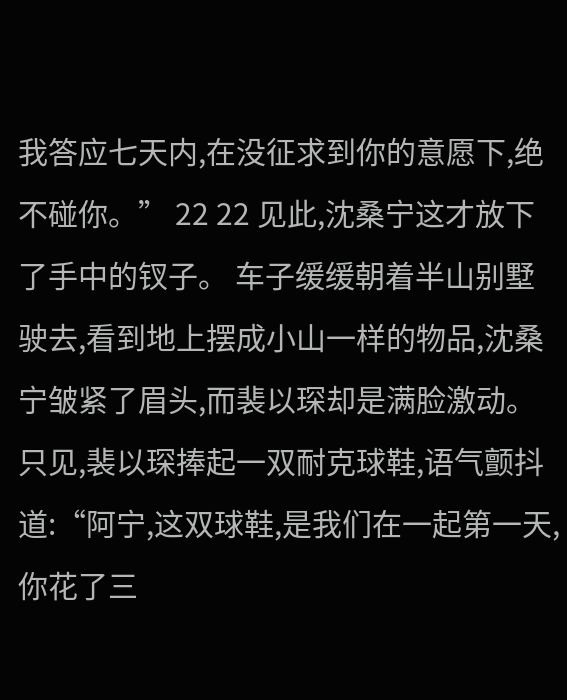我答应七天内,在没征求到你的意愿下,绝不碰你。” 22 22 见此,沈桑宁这才放下了手中的钗子。 车子缓缓朝着半山别墅驶去,看到地上摆成小山一样的物品,沈桑宁皱紧了眉头,而裴以琛却是满脸激动。 只见,裴以琛捧起一双耐克球鞋,语气颤抖道:“阿宁,这双球鞋,是我们在一起第一天,你花了三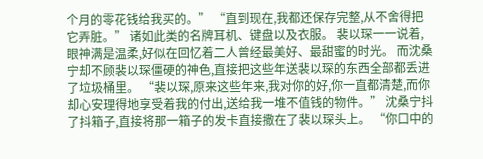个月的零花钱给我买的。” “直到现在,我都还保存完整,从不舍得把它弄脏。” 诸如此类的名牌耳机、键盘以及衣服。 裴以琛一一说着,眼神满是温柔,好似在回忆着二人曾经最美好、最甜蜜的时光。 而沈桑宁却不顾裴以琛僵硬的神色,直接把这些年送裴以琛的东西全部都丢进了垃圾桶里。 “裴以琛,原来这些年来,我对你的好,你一直都清楚,而你却心安理得地享受着我的付出,送给我一堆不值钱的物件。” 沈桑宁抖了抖箱子,直接将那一箱子的发卡直接撒在了裴以琛头上。 “你口中的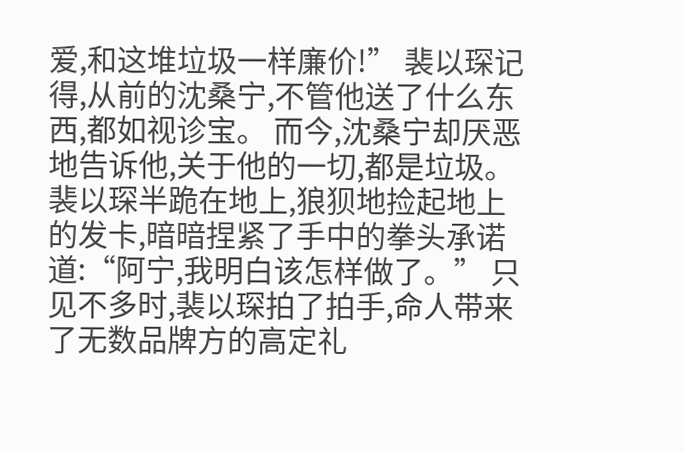爱,和这堆垃圾一样廉价!” 裴以琛记得,从前的沈桑宁,不管他送了什么东西,都如视诊宝。 而今,沈桑宁却厌恶地告诉他,关于他的一切,都是垃圾。 裴以琛半跪在地上,狼狈地捡起地上的发卡,暗暗捏紧了手中的拳头承诺道:“阿宁,我明白该怎样做了。” 只见不多时,裴以琛拍了拍手,命人带来了无数品牌方的高定礼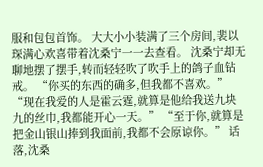服和包包首饰。 大大小小装满了三个房间,裴以琛满心欢喜带着沈桑宁一一去查看。 沈桑宁却无聊地摆了摆手,转而轻轻吹了吹手上的鸽子血钻戒。 “你买的东西的确多,但我都不喜欢。” “现在我爱的人是霍云霆,就算是他给我送九块九的丝巾,我都能开心一天。” “至于你,就算是把金山银山捧到我面前,我都不会原谅你。” 话落,沈桑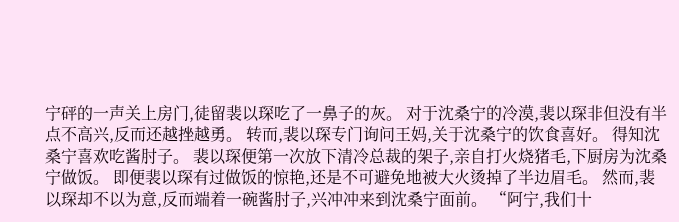宁砰的一声关上房门,徒留裴以琛吃了一鼻子的灰。 对于沈桑宁的冷漠,裴以琛非但没有半点不高兴,反而还越挫越勇。 转而,裴以琛专门询问王妈,关于沈桑宁的饮食喜好。 得知沈桑宁喜欢吃酱肘子。 裴以琛便第一次放下清冷总裁的架子,亲自打火烧猪毛,下厨房为沈桑宁做饭。 即便裴以琛有过做饭的惊艳,还是不可避免地被大火烫掉了半边眉毛。 然而,裴以琛却不以为意,反而端着一碗酱肘子,兴冲冲来到沈桑宁面前。 “阿宁,我们十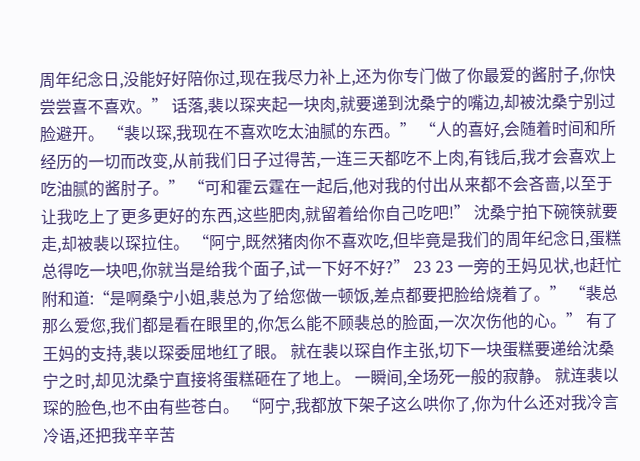周年纪念日,没能好好陪你过,现在我尽力补上,还为你专门做了你最爱的酱肘子,你快尝尝喜不喜欢。” 话落,裴以琛夹起一块肉,就要递到沈桑宁的嘴边,却被沈桑宁别过脸避开。 “裴以琛,我现在不喜欢吃太油腻的东西。” “人的喜好,会随着时间和所经历的一切而改变,从前我们日子过得苦,一连三天都吃不上肉,有钱后,我才会喜欢上吃油腻的酱肘子。” “可和霍云霆在一起后,他对我的付出从来都不会吝啬,以至于让我吃上了更多更好的东西,这些肥肉,就留着给你自己吃吧!” 沈桑宁拍下碗筷就要走,却被裴以琛拉住。 “阿宁,既然猪肉你不喜欢吃,但毕竟是我们的周年纪念日,蛋糕总得吃一块吧,你就当是给我个面子,试一下好不好?” 23 23 一旁的王妈见状,也赶忙附和道:“是啊桑宁小姐,裴总为了给您做一顿饭,差点都要把脸给烧着了。” “裴总那么爱您,我们都是看在眼里的,你怎么能不顾裴总的脸面,一次次伤他的心。” 有了王妈的支持,裴以琛委屈地红了眼。 就在裴以琛自作主张,切下一块蛋糕要递给沈桑宁之时,却见沈桑宁直接将蛋糕砸在了地上。 一瞬间,全场死一般的寂静。 就连裴以琛的脸色,也不由有些苍白。 “阿宁,我都放下架子这么哄你了,你为什么还对我冷言冷语,还把我辛辛苦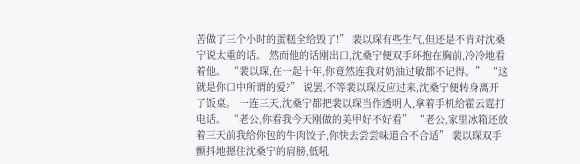苦做了三个小时的蛋糕全给毁了!” 裴以琛有些生气,但还是不肯对沈桑宁说太重的话。 然而他的话刚出口,沈桑宁便双手环抱在胸前,冷冷地看着他。 “裴以琛,在一起十年,你竟然连我对奶油过敏都不记得。” “这就是你口中所谓的爱?” 说罢,不等裴以琛反应过来,沈桑宁便转身离开了饭桌。 一连三天,沈桑宁都把裴以琛当作透明人,拿着手机给霍云霆打电话。 “老公,你看我今天刚做的美甲好不好看” “老公,家里冰箱还放着三天前我给你包的牛肉饺子,你快去尝尝味道合不合适” 裴以琛双手颤抖地摁住沈桑宁的肩膀,低吼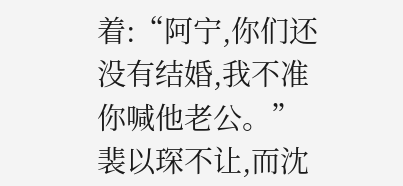着:“阿宁,你们还没有结婚,我不准你喊他老公。” 裴以琛不让,而沈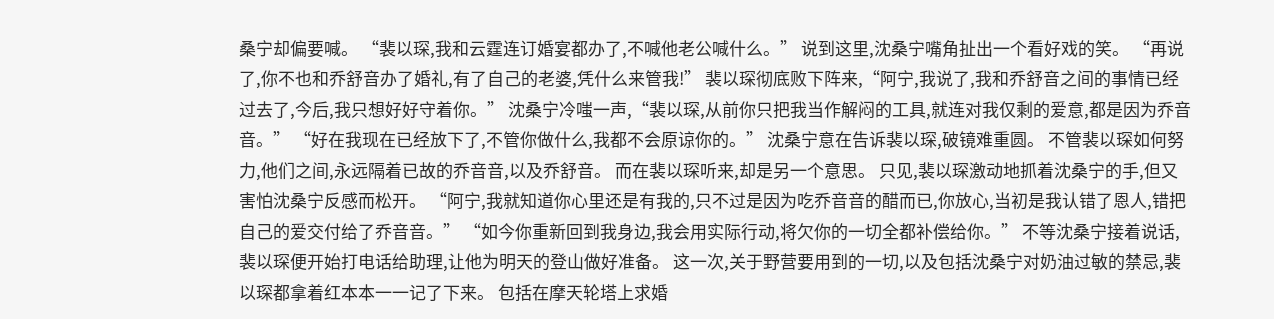桑宁却偏要喊。 “裴以琛,我和云霆连订婚宴都办了,不喊他老公喊什么。” 说到这里,沈桑宁嘴角扯出一个看好戏的笑。 “再说了,你不也和乔舒音办了婚礼,有了自己的老婆,凭什么来管我!” 裴以琛彻底败下阵来,“阿宁,我说了,我和乔舒音之间的事情已经过去了,今后,我只想好好守着你。” 沈桑宁冷嗤一声,“裴以琛,从前你只把我当作解闷的工具,就连对我仅剩的爱意,都是因为乔音音。” “好在我现在已经放下了,不管你做什么,我都不会原谅你的。” 沈桑宁意在告诉裴以琛,破镜难重圆。 不管裴以琛如何努力,他们之间,永远隔着已故的乔音音,以及乔舒音。 而在裴以琛听来,却是另一个意思。 只见,裴以琛激动地抓着沈桑宁的手,但又害怕沈桑宁反感而松开。 “阿宁,我就知道你心里还是有我的,只不过是因为吃乔音音的醋而已,你放心,当初是我认错了恩人,错把自己的爱交付给了乔音音。” “如今你重新回到我身边,我会用实际行动,将欠你的一切全都补偿给你。” 不等沈桑宁接着说话,裴以琛便开始打电话给助理,让他为明天的登山做好准备。 这一次,关于野营要用到的一切,以及包括沈桑宁对奶油过敏的禁忌,裴以琛都拿着红本本一一记了下来。 包括在摩天轮塔上求婚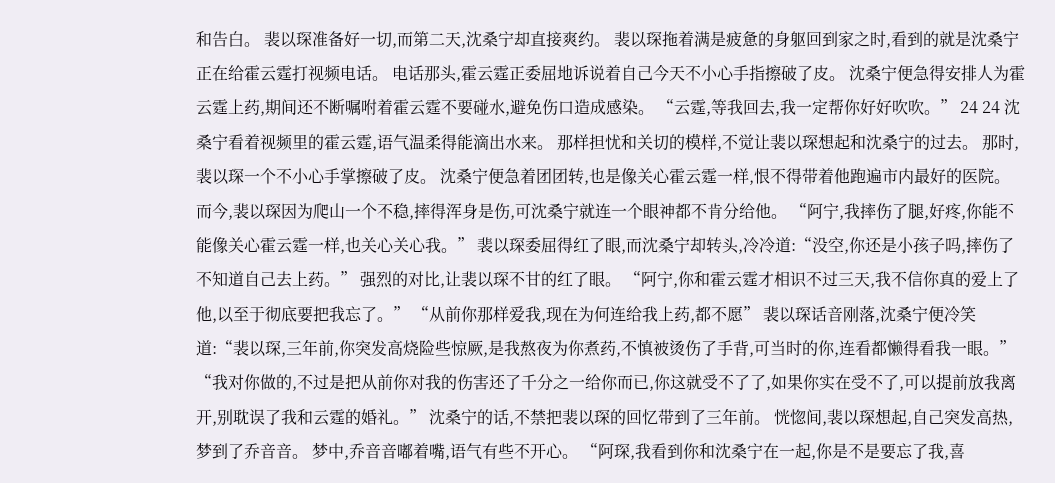和告白。 裴以琛准备好一切,而第二天,沈桑宁却直接爽约。 裴以琛拖着满是疲惫的身躯回到家之时,看到的就是沈桑宁正在给霍云霆打视频电话。 电话那头,霍云霆正委屈地诉说着自己今天不小心手指擦破了皮。 沈桑宁便急得安排人为霍云霆上药,期间还不断嘱咐着霍云霆不要碰水,避免伤口造成感染。 “云霆,等我回去,我一定帮你好好吹吹。” 24 24 沈桑宁看着视频里的霍云霆,语气温柔得能滴出水来。 那样担忧和关切的模样,不觉让裴以琛想起和沈桑宁的过去。 那时,裴以琛一个不小心手掌擦破了皮。 沈桑宁便急着团团转,也是像关心霍云霆一样,恨不得带着他跑遍市内最好的医院。 而今,裴以琛因为爬山一个不稳,摔得浑身是伤,可沈桑宁就连一个眼神都不肯分给他。 “阿宁,我摔伤了腿,好疼,你能不能像关心霍云霆一样,也关心关心我。” 裴以琛委屈得红了眼,而沈桑宁却转头,冷冷道:“没空,你还是小孩子吗,摔伤了不知道自己去上药。” 强烈的对比,让裴以琛不甘的红了眼。 “阿宁,你和霍云霆才相识不过三天,我不信你真的爱上了他,以至于彻底要把我忘了。” “从前你那样爱我,现在为何连给我上药,都不愿” 裴以琛话音刚落,沈桑宁便冷笑道:“裴以琛,三年前,你突发高烧险些惊厥,是我熬夜为你煮药,不慎被烫伤了手背,可当时的你,连看都懒得看我一眼。” “我对你做的,不过是把从前你对我的伤害还了千分之一给你而已,你这就受不了了,如果你实在受不了,可以提前放我离开,别耽误了我和云霆的婚礼。” 沈桑宁的话,不禁把裴以琛的回忆带到了三年前。 恍惚间,裴以琛想起,自己突发高热,梦到了乔音音。 梦中,乔音音嘟着嘴,语气有些不开心。 “阿琛,我看到你和沈桑宁在一起,你是不是要忘了我,喜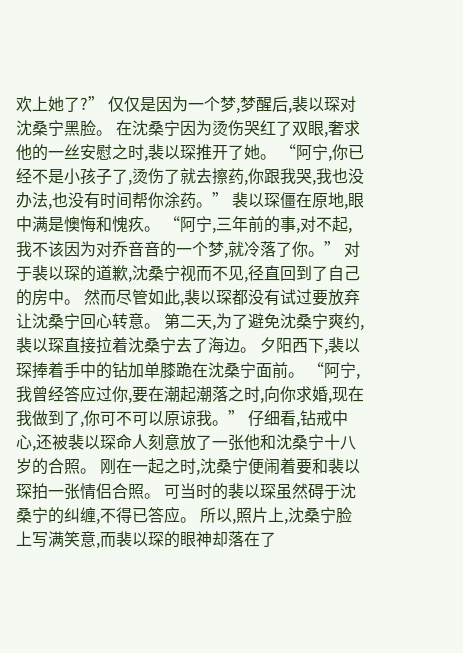欢上她了?” 仅仅是因为一个梦,梦醒后,裴以琛对沈桑宁黑脸。 在沈桑宁因为烫伤哭红了双眼,奢求他的一丝安慰之时,裴以琛推开了她。 “阿宁,你已经不是小孩子了,烫伤了就去擦药,你跟我哭,我也没办法,也没有时间帮你涂药。” 裴以琛僵在原地,眼中满是懊悔和愧疚。 “阿宁,三年前的事,对不起,我不该因为对乔音音的一个梦,就冷落了你。” 对于裴以琛的道歉,沈桑宁视而不见,径直回到了自己的房中。 然而尽管如此,裴以琛都没有试过要放弃让沈桑宁回心转意。 第二天,为了避免沈桑宁爽约,裴以琛直接拉着沈桑宁去了海边。 夕阳西下,裴以琛捧着手中的钻加单膝跪在沈桑宁面前。 “阿宁,我曾经答应过你,要在潮起潮落之时,向你求婚,现在我做到了,你可不可以原谅我。” 仔细看,钻戒中心,还被裴以琛命人刻意放了一张他和沈桑宁十八岁的合照。 刚在一起之时,沈桑宁便闹着要和裴以琛拍一张情侣合照。 可当时的裴以琛虽然碍于沈桑宁的纠缠,不得已答应。 所以,照片上,沈桑宁脸上写满笑意,而裴以琛的眼神却落在了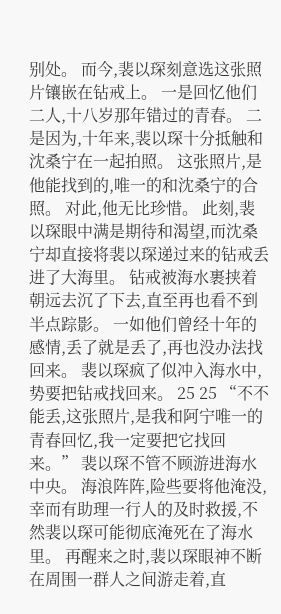别处。 而今,裴以琛刻意选这张照片镶嵌在钻戒上。 一是回忆他们二人,十八岁那年错过的青春。 二是因为,十年来,裴以琛十分抵触和沈桑宁在一起拍照。 这张照片,是他能找到的,唯一的和沈桑宁的合照。 对此,他无比珍惜。 此刻,裴以琛眼中满是期待和渴望,而沈桑宁却直接将裴以琛递过来的钻戒丢进了大海里。 钻戒被海水裹挟着朝远去沉了下去,直至再也看不到半点踪影。 一如他们曾经十年的感情,丢了就是丢了,再也没办法找回来。 裴以琛疯了似冲入海水中,势要把钻戒找回来。 25 25 “不不能丢,这张照片,是我和阿宁唯一的青春回忆,我一定要把它找回来。” 裴以琛不管不顾游进海水中央。 海浪阵阵,险些要将他淹没,幸而有助理一行人的及时救援,不然裴以琛可能彻底淹死在了海水里。 再醒来之时,裴以琛眼神不断在周围一群人之间游走着,直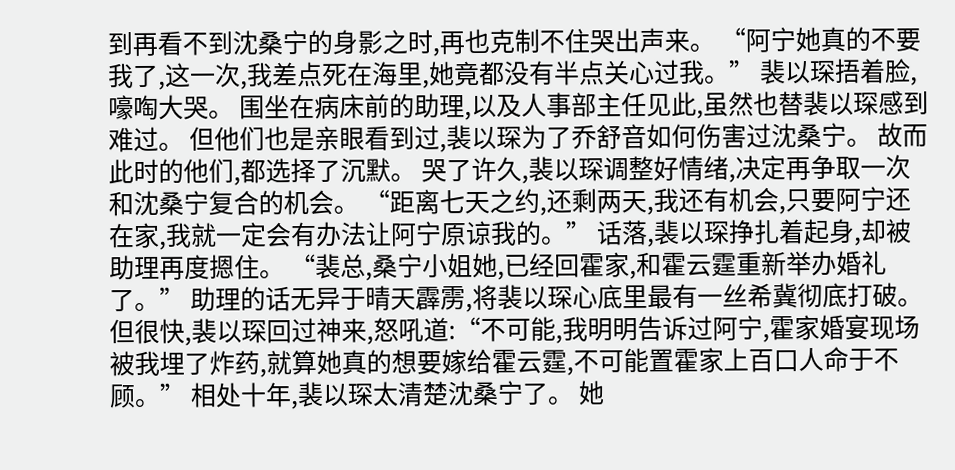到再看不到沈桑宁的身影之时,再也克制不住哭出声来。 “阿宁她真的不要我了,这一次,我差点死在海里,她竟都没有半点关心过我。” 裴以琛捂着脸,嚎啕大哭。 围坐在病床前的助理,以及人事部主任见此,虽然也替裴以琛感到难过。 但他们也是亲眼看到过,裴以琛为了乔舒音如何伤害过沈桑宁。 故而此时的他们,都选择了沉默。 哭了许久,裴以琛调整好情绪,决定再争取一次和沈桑宁复合的机会。 “距离七天之约,还剩两天,我还有机会,只要阿宁还在家,我就一定会有办法让阿宁原谅我的。” 话落,裴以琛挣扎着起身,却被助理再度摁住。 “裴总,桑宁小姐她,已经回霍家,和霍云霆重新举办婚礼了。” 助理的话无异于晴天霹雳,将裴以琛心底里最有一丝希冀彻底打破。 但很快,裴以琛回过神来,怒吼道:“不可能,我明明告诉过阿宁,霍家婚宴现场被我埋了炸药,就算她真的想要嫁给霍云霆,不可能置霍家上百口人命于不顾。” 相处十年,裴以琛太清楚沈桑宁了。 她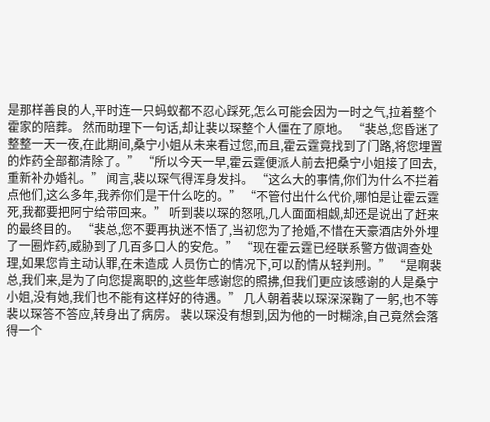是那样善良的人,平时连一只蚂蚁都不忍心踩死,怎么可能会因为一时之气,拉着整个霍家的陪葬。 然而助理下一句话,却让裴以琛整个人僵在了原地。 “裴总,您昏迷了整整一天一夜,在此期间,桑宁小姐从未来看过您,而且,霍云霆竟找到了门路,将您埋置的炸药全部都清除了。” “所以今天一早,霍云霆便派人前去把桑宁小姐接了回去,重新补办婚礼。” 闻言,裴以琛气得浑身发抖。 “这么大的事情,你们为什么不拦着点他们,这么多年,我养你们是干什么吃的。” “不管付出什么代价,哪怕是让霍云霆死,我都要把阿宁给带回来。” 听到裴以琛的怒吼,几人面面相觑,却还是说出了赶来的最终目的。 “裴总,您不要再执迷不悟了,当初您为了抢婚,不惜在天豪酒店外外埋了一圈炸药,威胁到了几百多口人的安危。” “现在霍云霆已经联系警方做调查处理,如果您肯主动认罪,在未造成 人员伤亡的情况下,可以酌情从轻判刑。” “是啊裴总,我们来,是为了向您提离职的,这些年感谢您的照拂,但我们更应该感谢的人是桑宁小姐,没有她,我们也不能有这样好的待遇。” 几人朝着裴以琛深深鞠了一躬,也不等裴以琛答不答应,转身出了病房。 裴以琛没有想到,因为他的一时糊涂,自己竟然会落得一个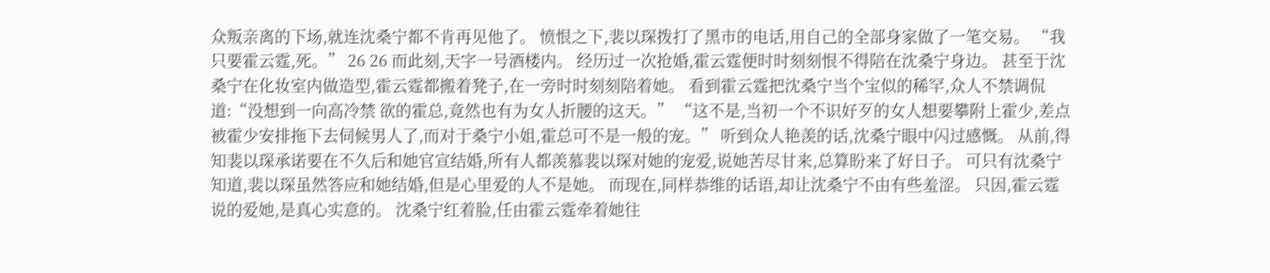众叛亲离的下场,就连沈桑宁都不肯再见他了。 愤恨之下,裴以琛拨打了黑市的电话,用自己的全部身家做了一笔交易。 “我只要霍云霆,死。” 26 26 而此刻,天字一号酒楼内。 经历过一次抢婚,霍云霆便时时刻刻恨不得陪在沈桑宁身边。 甚至于沈桑宁在化妆室内做造型,霍云霆都搬着凳子,在一旁时时刻刻陪着她。 看到霍云霆把沈桑宁当个宝似的稀罕,众人不禁调侃道:“没想到一向高冷禁 欲的霍总,竟然也有为女人折腰的这天。” “这不是,当初一个不识好歹的女人想要攀附上霍少,差点被霍少安排拖下去伺候男人了,而对于桑宁小姐,霍总可不是一般的宠。” 听到众人艳羡的话,沈桑宁眼中闪过感慨。 从前,得知裴以琛承诺要在不久后和她官宣结婚,所有人都羡慕裴以琛对她的宠爱,说她苦尽甘来,总算盼来了好日子。 可只有沈桑宁知道,裴以琛虽然答应和她结婚,但是心里爱的人不是她。 而现在,同样恭维的话语,却让沈桑宁不由有些羞涩。 只因,霍云霆说的爱她,是真心实意的。 沈桑宁红着脸,任由霍云霆牵着她往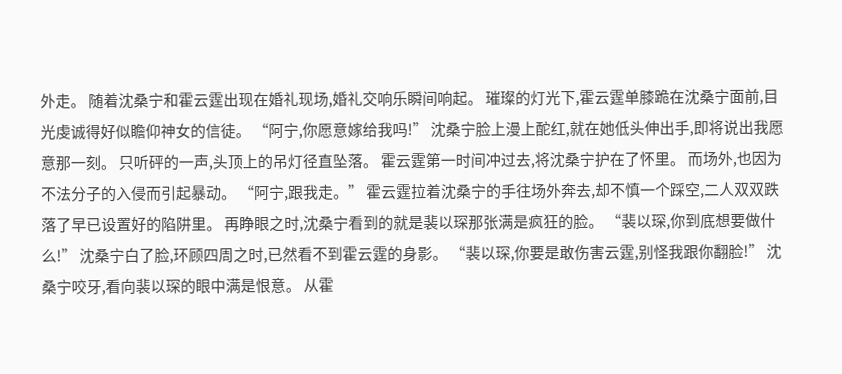外走。 随着沈桑宁和霍云霆出现在婚礼现场,婚礼交响乐瞬间响起。 璀璨的灯光下,霍云霆单膝跪在沈桑宁面前,目光虔诚得好似瞻仰神女的信徒。 “阿宁,你愿意嫁给我吗!” 沈桑宁脸上漫上酡红,就在她低头伸出手,即将说出我愿意那一刻。 只听砰的一声,头顶上的吊灯径直坠落。 霍云霆第一时间冲过去,将沈桑宁护在了怀里。 而场外,也因为不法分子的入侵而引起暴动。 “阿宁,跟我走。” 霍云霆拉着沈桑宁的手往场外奔去,却不慎一个踩空,二人双双跌落了早已设置好的陷阱里。 再睁眼之时,沈桑宁看到的就是裴以琛那张满是疯狂的脸。 “裴以琛,你到底想要做什么!” 沈桑宁白了脸,环顾四周之时,已然看不到霍云霆的身影。 “裴以琛,你要是敢伤害云霆,别怪我跟你翻脸!” 沈桑宁咬牙,看向裴以琛的眼中满是恨意。 从霍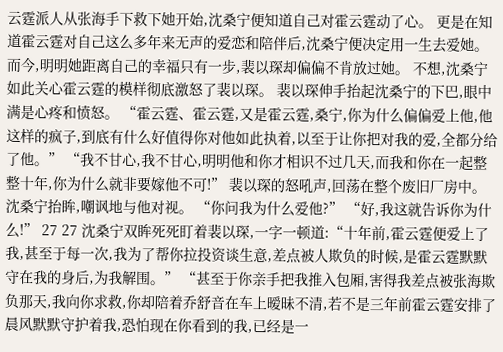云霆派人从张海手下救下她开始,沈桑宁便知道自己对霍云霆动了心。 更是在知道霍云霆对自己这么多年来无声的爱恋和陪伴后,沈桑宁便决定用一生去爱她。 而今,明明她距离自己的幸福只有一步,裴以琛却偏偏不肯放过她。 不想,沈桑宁如此关心霍云霆的模样彻底激怒了裴以琛。 裴以琛伸手抬起沈桑宁的下巴,眼中满是心疼和愤怒。 “霍云霆、霍云霆,又是霍云霆,桑宁,你为什么偏偏爱上他,他这样的疯子,到底有什么好值得你对他如此执着,以至于让你把对我的爱,全都分给了他。” “我不甘心,我不甘心,明明他和你才相识不过几天,而我和你在一起整整十年,你为什么就非要嫁他不可!” 裴以琛的怒吼声,回荡在整个废旧厂房中。 沈桑宁抬眸,嘲讽地与他对视。 “你问我为什么爱他?” “好,我这就告诉你为什么!” 27 27 沈桑宁双眸死死盯着裴以琛,一字一顿道:“十年前,霍云霆便爱上了我,甚至于每一次,我为了帮你拉投资谈生意,差点被人欺负的时候,是霍云霆默默守在我的身后,为我解围。” “甚至于你亲手把我推入包厢,害得我差点被张海欺负那天,我向你求救,你却陪着乔舒音在车上暧昧不清,若不是三年前霍云霆安排了晨风默默守护着我,恐怕现在你看到的我,已经是一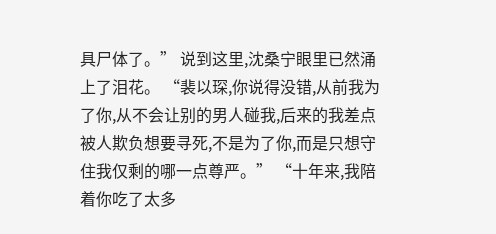具尸体了。” 说到这里,沈桑宁眼里已然涌上了泪花。 “裴以琛,你说得没错,从前我为了你,从不会让别的男人碰我,后来的我差点被人欺负想要寻死,不是为了你,而是只想守住我仅剩的哪一点尊严。” “十年来,我陪着你吃了太多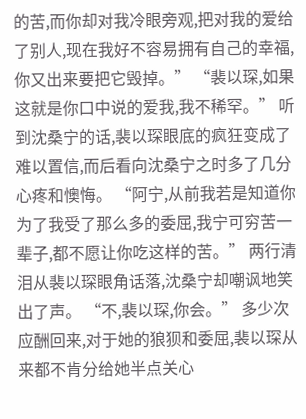的苦,而你却对我冷眼旁观,把对我的爱给了别人,现在我好不容易拥有自己的幸福,你又出来要把它毁掉。” “裴以琛,如果这就是你口中说的爱我,我不稀罕。” 听到沈桑宁的话,裴以琛眼底的疯狂变成了难以置信,而后看向沈桑宁之时多了几分心疼和懊悔。 “阿宁,从前我若是知道你为了我受了那么多的委屈,我宁可穷苦一辈子,都不愿让你吃这样的苦。” 两行清泪从裴以琛眼角话落,沈桑宁却嘲讽地笑出了声。 “不,裴以琛,你会。” 多少次应酬回来,对于她的狼狈和委屈,裴以琛从来都不肯分给她半点关心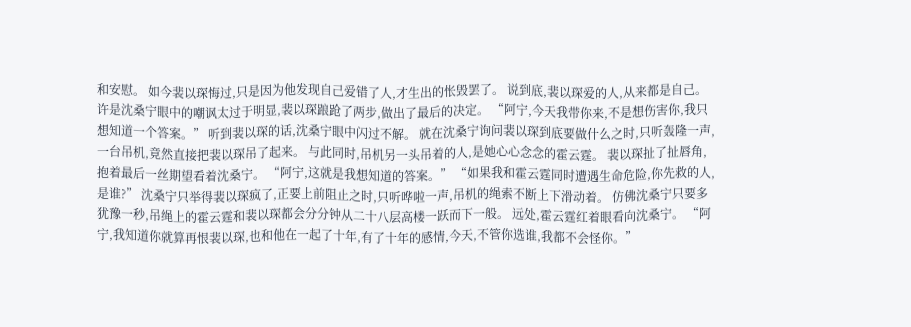和安慰。 如今裴以琛悔过,只是因为他发现自己爱错了人,才生出的怅毁罢了。 说到底,裴以琛爱的人,从来都是自己。 许是沈桑宁眼中的嘲讽太过于明显,裴以琛踉跄了两步,做出了最后的决定。 “阿宁,今天我带你来,不是想伤害你,我只想知道一个答案。” 听到裴以琛的话,沈桑宁眼中闪过不解。 就在沈桑宁询问裴以琛到底要做什么之时,只听轰隆一声,一台吊机,竟然直接把裴以琛吊了起来。 与此同时,吊机另一头吊着的人,是她心心念念的霍云霆。 裴以琛扯了扯唇角,抱着最后一丝期望看着沈桑宁。 “阿宁,这就是我想知道的答案。” “如果我和霍云霆同时遭遇生命危险,你先救的人,是谁?” 沈桑宁只举得裴以琛疯了,正要上前阻止之时,只听哗啦一声,吊机的绳索不断上下滑动着。 仿佛沈桑宁只要多犹豫一秒,吊绳上的霍云霆和裴以琛都会分分钟从二十八层高楼一跃而下一般。 远处,霍云霆红着眼看向沈桑宁。 “阿宁,我知道你就算再恨裴以琛,也和他在一起了十年,有了十年的感情,今天,不管你选谁,我都不会怪你。”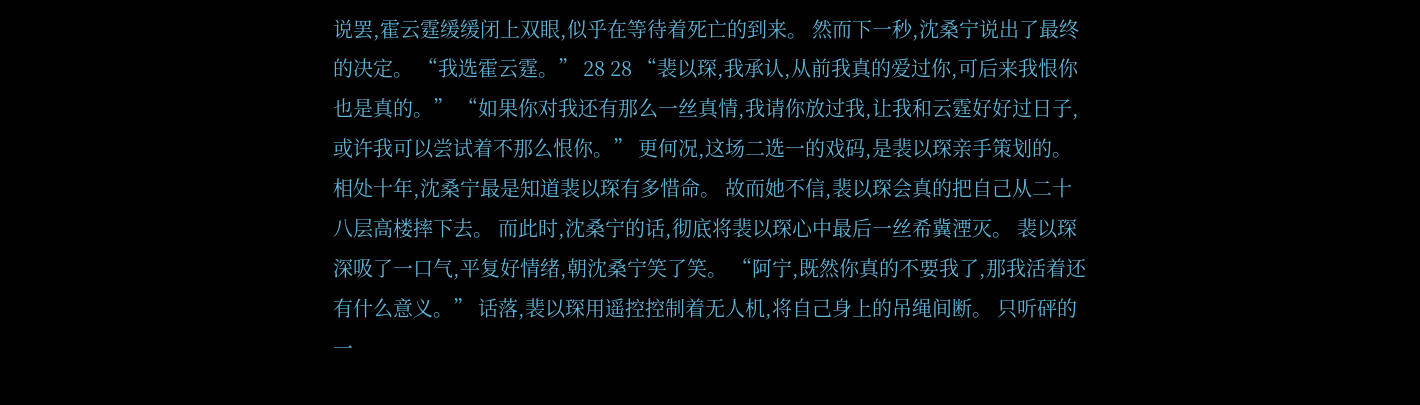说罢,霍云霆缓缓闭上双眼,似乎在等待着死亡的到来。 然而下一秒,沈桑宁说出了最终的决定。 “我选霍云霆。” 28 28 “裴以琛,我承认,从前我真的爱过你,可后来我恨你也是真的。” “如果你对我还有那么一丝真情,我请你放过我,让我和云霆好好过日子,或许我可以尝试着不那么恨你。” 更何况,这场二选一的戏码,是裴以琛亲手策划的。 相处十年,沈桑宁最是知道裴以琛有多惜命。 故而她不信,裴以琛会真的把自己从二十八层高楼摔下去。 而此时,沈桑宁的话,彻底将裴以琛心中最后一丝希冀湮灭。 裴以琛深吸了一口气,平复好情绪,朝沈桑宁笑了笑。 “阿宁,既然你真的不要我了,那我活着还有什么意义。” 话落,裴以琛用遥控控制着无人机,将自己身上的吊绳间断。 只听砰的一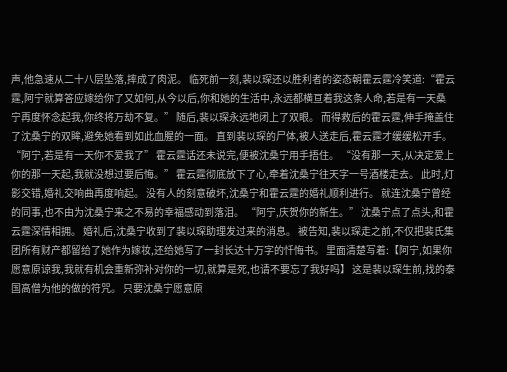声,他急速从二十八层坠落,摔成了肉泥。 临死前一刻,裴以琛还以胜利者的姿态朝霍云霆冷笑道:“霍云霆,阿宁就算答应嫁给你了又如何,从今以后,你和她的生活中,永远都横亘着我这条人命,若是有一天桑宁再度怀念起我,你终将万劫不复。” 随后,裴以琛永远地闭上了双眼。 而得救后的霍云霆,伸手掩盖住了沈桑宁的双眸,避免她看到如此血腥的一面。 直到裴以琛的尸体,被人送走后,霍云霆才缓缓松开手。 “阿宁,若是有一天你不爱我了” 霍云霆话还未说完,便被沈桑宁用手捂住。 “没有那一天,从决定爱上你的那一天起,我就没想过要后悔。” 霍云霆彻底放下了心,牵着沈桑宁往天字一号酒楼走去。 此时,灯影交错,婚礼交响曲再度响起。 没有人的刻意破坏,沈桑宁和霍云霆的婚礼顺利进行。 就连沈桑宁曾经的同事,也不由为沈桑宁来之不易的幸福感动到落泪。 “阿宁,庆贺你的新生。” 沈桑宁点了点头,和霍云霆深情相拥。 婚礼后,沈桑宁收到了裴以琛助理发过来的消息。 被告知,裴以琛走之前,不仅把裴氏集团所有财产都留给了她作为嫁妆,还给她写了一封长达十万字的忏悔书。 里面清楚写着:【阿宁,如果你愿意原谅我,我就有机会重新弥补对你的一切,就算是死,也请不要忘了我好吗】 这是裴以琛生前,找的泰国高僧为他的做的符咒。 只要沈桑宁愿意原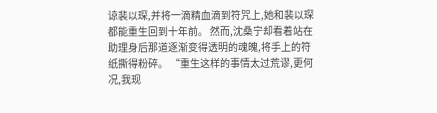谅裴以琛,并将一滴精血滴到符咒上,她和裴以琛都能重生回到十年前。 然而,沈桑宁却看着站在助理身后那道逐渐变得透明的魂魄,将手上的符纸撕得粉碎。 “重生这样的事情太过荒谬,更何况,我现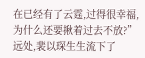在已经有了云霆,过得很幸福,为什么还要揪着过去不放?” 远处,裴以琛生生流下了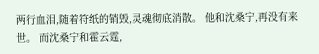两行血泪,随着符纸的销毁,灵魂彻底消散。 他和沈桑宁,再没有来世。 而沈桑宁和霍云霆,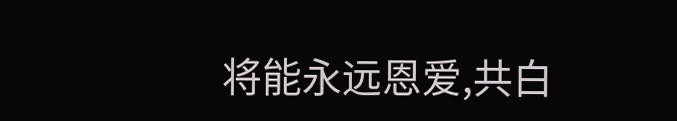将能永远恩爱,共白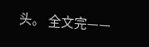头。 全文完——